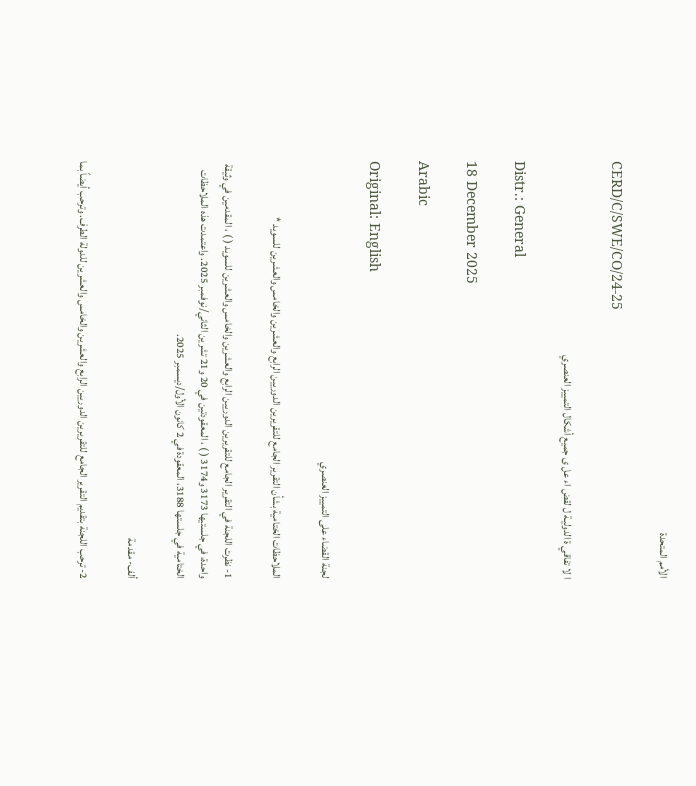الأمم المتحدة

CERD/C/SWE/CO/24-25

ا لا تفاقي ة الدوليـة ل لقض اء عل ى جميع أشكال التمييز العنصري

Distr.: General

18 December 2025

Arabic

Original: English

لجنة القضاء على التمييز العنصري

الملاحظات الختامية بشأن التقرير الجامع للتقريرين الدوريين الرابع والعشرين والخامس والعشرين للسويد *

1- نظرت اللجنة في التقرير الجامع للتقريرين الدوريين الرابع والعشرين والخامس والعشرين للسويد ( ) ، المقدمين في وثيقة واحدة، في جلستيها 3173 و3174 ( ) ، المعقودتين في 20 و21 تشرين الثاني/نوفمبر 2025. واعتمدت هذه الملاحظات الختامية في جلستها 3188، المعقودة في 2 كانون الأول/ديسمبر 2025.

ألف- مقدمة

2- ترحب اللجنة بتقديم التقرير الجامع للتقريرين الدوريين الرابع والعشرين والخامس والعشرين للدولة الطرف. وترحب أيضاً بما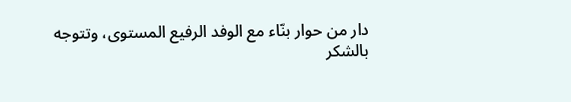دار من حوار بنّاء مع الوفد الرفيع المستوى، وتتوجه بالشكر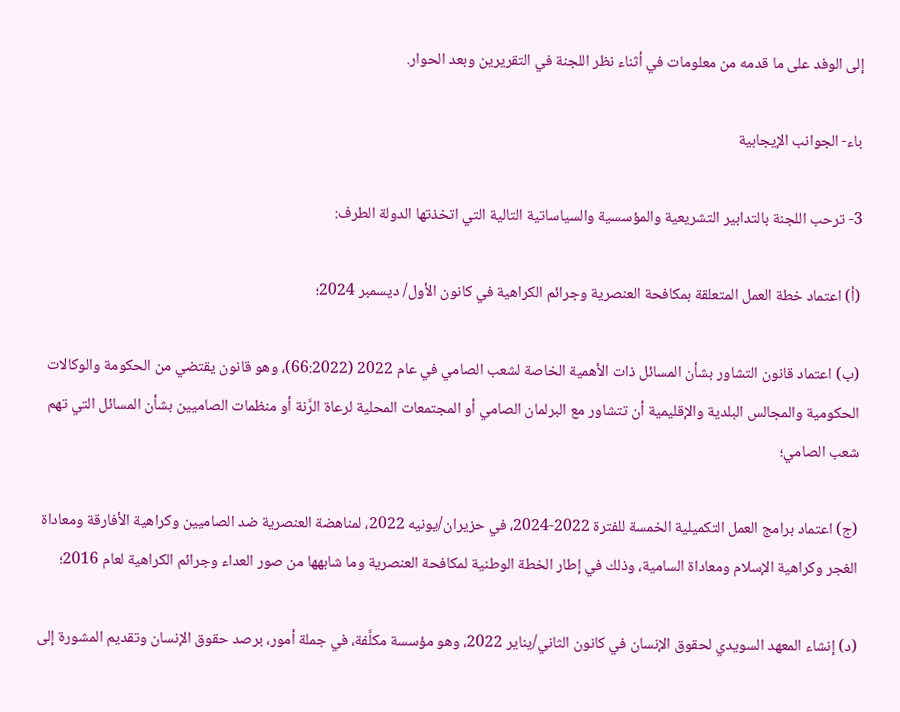إلى الوفد على ما قدمه من معلومات في أثناء نظر اللجنة في التقريرين وبعد الحوار.

باء- الجوانب الإيجابية

3- ترحب اللجنة بالتدابير التشريعية والمؤسسية والسياساتية التالية التي اتخذتها الدولة الطرف:

(أ) اعتماد خطة العمل المتعلقة بمكافحة العنصرية وجرائم الكراهية في كانون الأول/ ديسمبر 2024؛

(ب) اعتماد قانون التشاور بشأن المسائل ذات الأهمية الخاصة لشعب الصامي في عام 2022 (66:2022)، وهو قانون يقتضي من الحكومة والوكالات الحكومية والمجالس البلدية والإقليمية أن تتشاور مع البرلمان الصامي أو المجتمعات المحلية لرعاة الرَّنة أو منظمات الصاميين بشأن المسائل التي تهم شعب الصامي؛

(ج) اعتماد برامج العمل التكميلية الخمسة للفترة 2022-2024، في حزيران/يونيه 2022، لمناهضة العنصرية ضد الصاميين وكراهية الأفارقة ومعاداة الغجر وكراهية الإسلام ومعاداة السامية، وذلك في إطار الخطة الوطنية لمكافحة العنصرية وما شابهها من صور العداء وجرائم الكراهية لعام 2016؛

(د) إنشاء المعهد السويدي لحقوق الإنسان في كانون الثاني/يناير 2022، وهو مؤسسة مكلَّفة، في جملة أمور، برصد حقوق الإنسان وتقديم المشورة إلى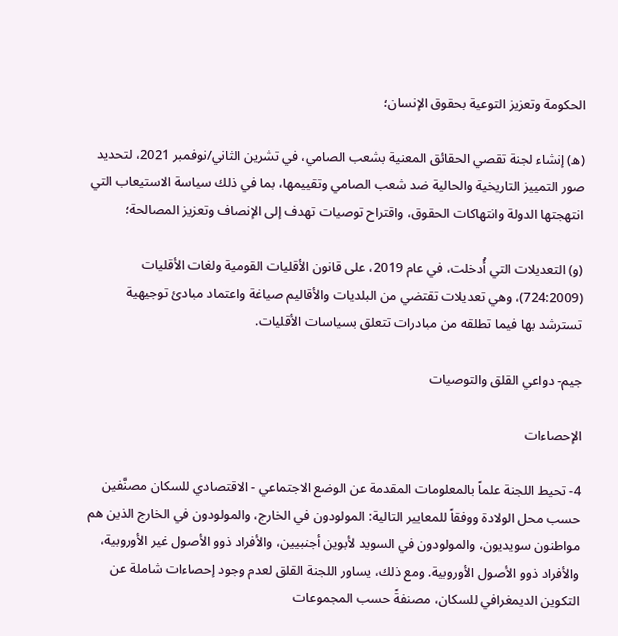الحكومة وتعزيز التوعية بحقوق الإنسان؛

(ه) إنشاء لجنة تقصي الحقائق المعنية بشعب الصامي، في تشرين الثاني/نوفمبر 2021، لتحديد صور التمييز التاريخية والحالية ضد شعب الصامي وتقييمها، بما في ذلك سياسة الاستيعاب التي انتهجتها الدولة وانتهاكات الحقوق، واقتراح توصيات تهدف إلى الإنصاف وتعزيز المصالحة؛

(و) التعديلات التي أُدخلت، في عام 2019، على قانون الأقليات القومية ولغات الأقليات (724:2009)، وهي تعديلات تقتضي من البلديات والأقاليم صياغة واعتماد مبادئ توجيهية تسترشد بها فيما تطلقه من مبادرات تتعلق بسياسات الأقليات.

جيم- دواعي القلق والتوصيات

الإحصاءات

4- تحيط اللجنة علماً بالمعلومات المقدمة عن الوضع الاجتماعي - الاقتصادي للسكان مصنَّفين حسب محل الولادة ووفقاً للمعايير التالية: المولودون في الخارج، والمولودون في الخارج الذين هم مواطنون سويديون، والمولودون في السويد لأبوين أجنبيين، والأفراد ذوو الأصول غير الأوروبية، والأفراد ذوو الأصول الأوروبية. ومع ذلك، يساور اللجنة القلق لعدم وجود إحصاءات شاملة عن التكوين الديمغرافي للسكان، مصنفةً حسب المجموعات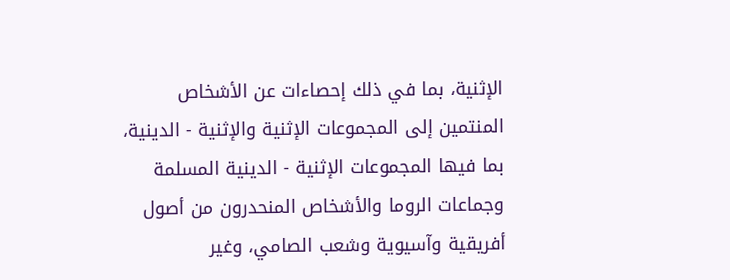الإثنية، بما في ذلك إحصاءات عن الأشخاص المنتمين إلى المجموعات الإثنية والإثنية - الدينية، بما فيها المجموعات الإثنية - الدينية المسلمة وجماعات الروما والأشخاص المنحدرون من أصول أفريقية وآسيوية وشعب الصامي، وغير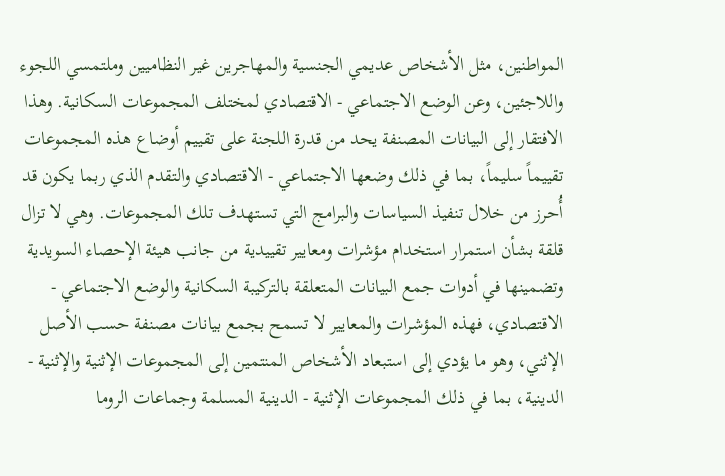المواطنين، مثل الأشخاص عديمي الجنسية والمهاجرين غير النظاميين وملتمسي اللجوء واللاجئين، وعن الوضع الاجتماعي - الاقتصادي لمختلف المجموعات السكانية. وهذا الافتقار إلى البيانات المصنفة يحد من قدرة اللجنة على تقييم أوضاع هذه المجموعات تقييماً سليماً، بما في ذلك وضعها الاجتماعي - الاقتصادي والتقدم الذي ربما يكون قد أُحرز من خلال تنفيذ السياسات والبرامج التي تستهدف تلك المجموعات. وهي لا تزال قلقة بشأن استمرار استخدام مؤشرات ومعايير تقييدية من جانب هيئة الإحصاء السويدية وتضمينها في أدوات جمع البيانات المتعلقة بالتركيبة السكانية والوضع الاجتماعي - الاقتصادي، فهذه المؤشرات والمعايير لا تسمح بجمع بيانات مصنفة حسب الأصل الإثني، وهو ما يؤدي إلى استبعاد الأشخاص المنتمين إلى المجموعات الإثنية والإثنية - الدينية، بما في ذلك المجموعات الإثنية - الدينية المسلمة وجماعات الروما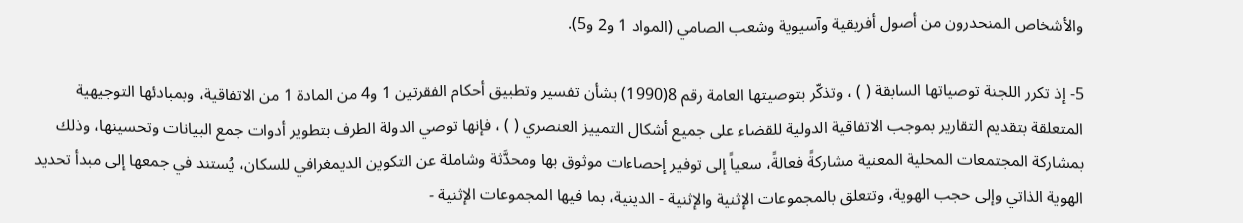والأشخاص المنحدرون من أصول أفريقية وآسيوية وشعب الصامي (المواد 1 و2 و5).

5- إذ تكرر اللجنة توصياتها السابقة ( ) ، وتذكّر بتوصيتها العامة رقم 8(1990) بشأن تفسير وتطبيق أحكام الفقرتين 1 و4 من المادة 1 من الاتفاقية، وبمبادئها التوجيهية المتعلقة بتقديم التقارير بموجب الاتفاقية الدولية للقضاء على جميع أشكال التمييز العنصري ( ) ، فإنها توصي الدولة الطرف بتطوير أدوات جمع البيانات وتحسينها، وذلك بمشاركة المجتمعات المحلية المعنية مشاركةً فعالةً، سعياً إلى توفير إحصاءات موثوق بها ومحدَّثة وشاملة عن التكوين الديمغرافي للسكان، يُستند في جمعها إلى مبدأ تحديد الهوية الذاتي وإلى حجب الهوية، وتتعلق بالمجموعات الإثنية والإثنية - الدينية، بما فيها المجموعات الإثنية -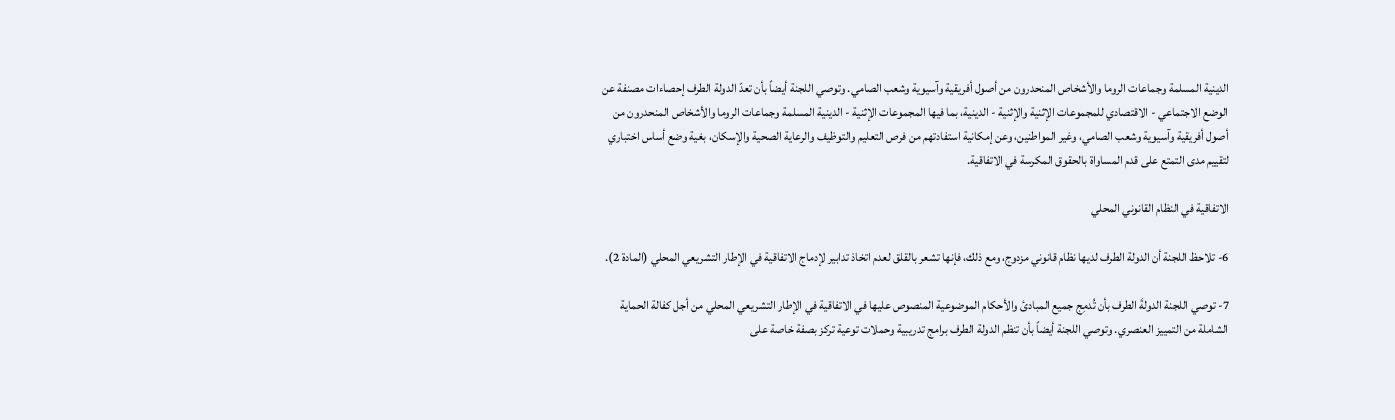الدينية المسلمة وجماعات الروما والأشخاص المنحدرون من أصول أفريقية وآسيوية وشعب الصامي. وتوصي اللجنة أيضاً بأن تعدّ الدولة الطرف إحصاءات مصنفة عن الوضع الاجتماعي - الاقتصادي للمجموعات الإثنية والإثنية - الدينية، بما فيها المجموعات الإثنية - الدينية المسلمة وجماعات الروما والأشخاص المنحدرون من أصول أفريقية وآسيوية وشعب الصامي، وغير المواطنين، وعن إمكانية استفادتهم من فرص التعليم والتوظيف والرعاية الصحية والإسكان، بغية وضع أساس اختباري لتقييم مدى التمتع على قدم المساواة بالحقوق المكرسة في الاتفاقية.

الاتفاقية في النظام القانوني المحلي

6- تلاحظ اللجنة أن الدولة الطرف لديها نظام قانوني مزدوج، ومع ذلك، فإنها تشعر بالقلق لعدم اتخاذ تدابير لإدماج الاتفاقية في الإطار التشريعي المحلي (المادة 2).

7- توصي اللجنة الدولةَ الطرف بأن تُدمِج جميع المبادئ والأحكام الموضوعية المنصوص عليها في الاتفاقية في الإطار التشريعي المحلي من أجل كفالة الحماية الشاملة من التمييز العنصري. وتوصي اللجنة أيضاً بأن تنظم الدولة الطرف برامج تدريبية وحملات توعية تركز بصفة خاصة على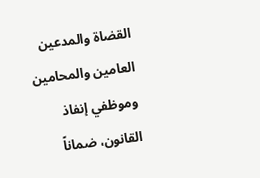القضاة والمدعين العامين والمحامين وموظفي إنفاذ القانون، ضماناً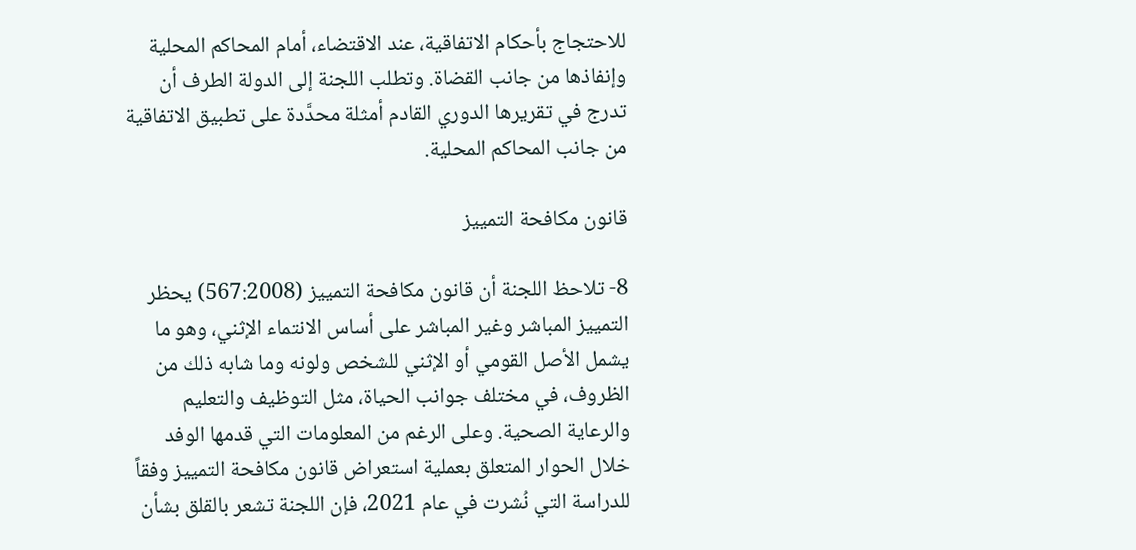للاحتجاج بأحكام الاتفاقية، عند الاقتضاء، أمام المحاكم المحلية وإنفاذها من جانب القضاة. وتطلب اللجنة إلى الدولة الطرف أن تدرج في تقريرها الدوري القادم أمثلة محدَّدة على تطبيق الاتفاقية من جانب المحاكم المحلية.

قانون مكافحة التمييز

8- تلاحظ اللجنة أن قانون مكافحة التمييز (567:2008) يحظر التمييز المباشر وغير المباشر على أساس الانتماء الإثني، وهو ما يشمل الأصل القومي أو الإثني للشخص ولونه وما شابه ذلك من الظروف، في مختلف جوانب الحياة، مثل التوظيف والتعليم والرعاية الصحية. وعلى الرغم من المعلومات التي قدمها الوفد خلال الحوار المتعلق بعملية استعراض قانون مكافحة التمييز وفقاً للدراسة التي نُشرت في عام 2021، فإن اللجنة تشعر بالقلق بشأن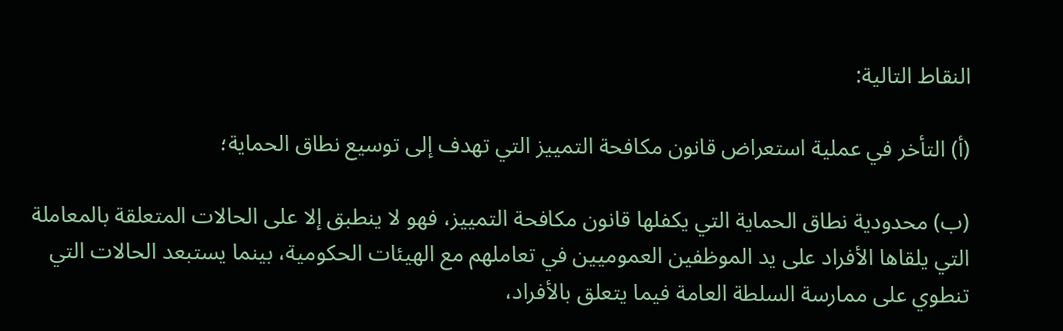النقاط التالية:

(أ) التأخر في عملية استعراض قانون مكافحة التمييز التي تهدف إلى توسيع نطاق الحماية؛

(ب) محدودية نطاق الحماية التي يكفلها قانون مكافحة التمييز، فهو لا ينطبق إلا على الحالات المتعلقة بالمعاملة التي يلقاها الأفراد على يد الموظفين العموميين في تعاملهم مع الهيئات الحكومية، بينما يستبعد الحالات التي تنطوي على ممارسة السلطة العامة فيما يتعلق بالأفراد،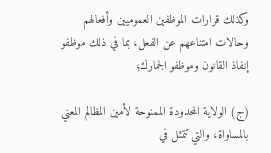وكذلك قرارات الموظفين العموميين وأفعالهم وحالات امتناعهم عن الفعل، بما في ذلك موظفو إنفاذ القانون وموظفو الجمارك؛

(ج) الولاية المحدودة الممنوحة لأمين المظالم المعني بالمساواة، والتي تتمثل في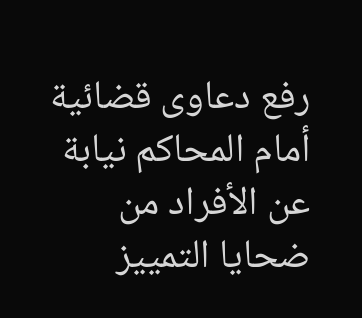رفع دعاوى قضائية أمام المحاكم نيابة عن الأفراد من ضحايا التمييز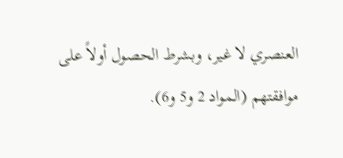العنصري لا غير، وبشرط الحصول أولاً على موافقتهم (المواد 2 و5 و6).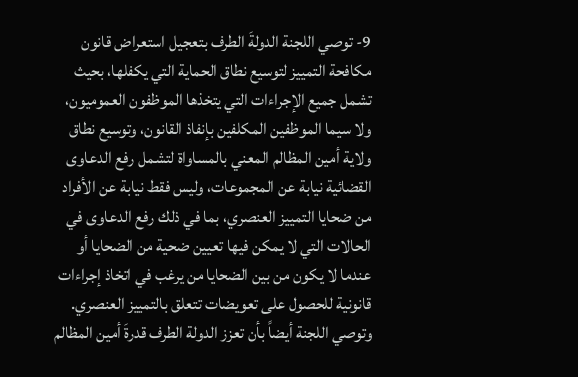9- توصي اللجنة الدولةَ الطرف بتعجيل استعراض قانون مكافحة التمييز لتوسيع نطاق الحماية التي يكفلها، بحيث تشمل جميع الإجراءات التي يتخذها الموظفون العموميون، ولا سيما الموظفين المكلفين بإنفاذ القانون، وتوسيع نطاق ولاية أمين المظالم المعني بالمساواة لتشمل رفع الدعاوى القضائية نيابة عن المجموعات، وليس فقط نيابة عن الأفراد من ضحايا التمييز العنصري، بما في ذلك رفع الدعاوى في الحالات التي لا يمكن فيها تعيين ضحية من الضحايا أو عندما لا يكون من بين الضحايا من يرغب في اتخاذ إجراءات قانونية للحصول على تعويضات تتعلق بالتمييز العنصري. وتوصي اللجنة أيضاً بأن تعزز الدولة الطرف قدرةَ أمين المظالم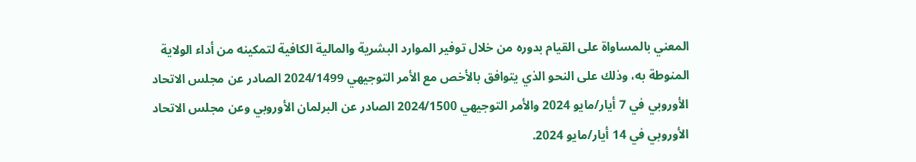المعني بالمساواة على القيام بدوره من خلال توفير الموارد البشرية والمالية الكافية لتمكينه من أداء الولاية المنوطة به، وذلك على النحو الذي يتوافق بالأخص مع الأمر التوجيهي 2024/1499 الصادر عن مجلس الاتحاد الأوروبي في 7 أيار/مايو 2024 والأمر التوجيهي 2024/1500 الصادر عن البرلمان الأوروبي وعن مجلس الاتحاد الأوروبي في 14 أيار/مايو 2024.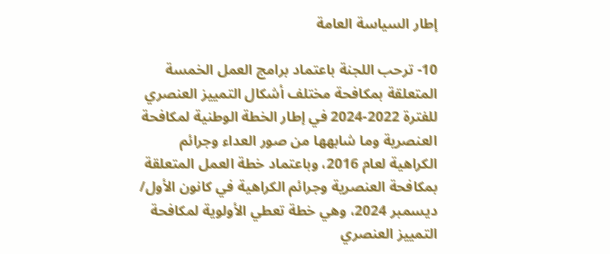إطار السياسة العامة

10- ترحب اللجنة باعتماد برامج العمل الخمسة المتعلقة بمكافحة مختلف أشكال التمييز العنصري للفترة 2022-2024 في إطار الخطة الوطنية لمكافحة العنصرية وما شابهها من صور العداء وجرائم الكراهية لعام 2016، وباعتماد خطة العمل المتعلقة بمكافحة العنصرية وجرائم الكراهية في كانون الأول/ ديسمبر 2024، وهي خطة تعطي الأولوية لمكافحة التمييز العنصري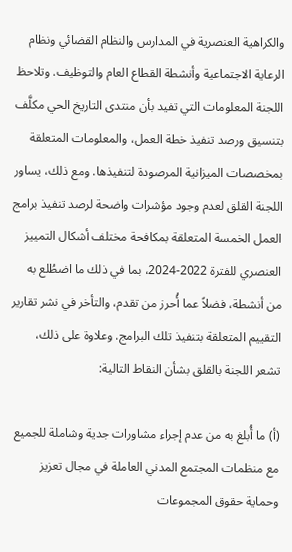والكراهية العنصرية في المدارس والنظام القضائي ونظام الرعاية الاجتماعية وأنشطة القطاع العام والتوظيف. وتلاحظ اللجنة المعلومات التي تفيد بأن منتدى التاريخ الحي مكلَّف بتنسيق ورصد تنفيذ خطة العمل، والمعلومات المتعلقة بمخصصات الميزانية المرصودة لتنفيذها. ومع ذلك، يساور اللجنة القلق لعدم وجود مؤشرات واضحة لرصد تنفيذ برامج العمل الخمسة المتعلقة بمكافحة مختلف أشكال التمييز العنصري للفترة 2022-2024، بما في ذلك ما اضطُلع به من أنشطة، فضلاً عما أُحرز من تقدم، والتأخر في نشر تقارير التقييم المتعلقة بتنفيذ تلك البرامج. وعلاوة على ذلك، تشعر اللجنة بالقلق بشأن النقاط التالية:

(أ) ما أُبلغ به من عدم إجراء مشاورات جدية وشاملة للجميع مع منظمات المجتمع المدني العاملة في مجال تعزيز وحماية حقوق المجموعات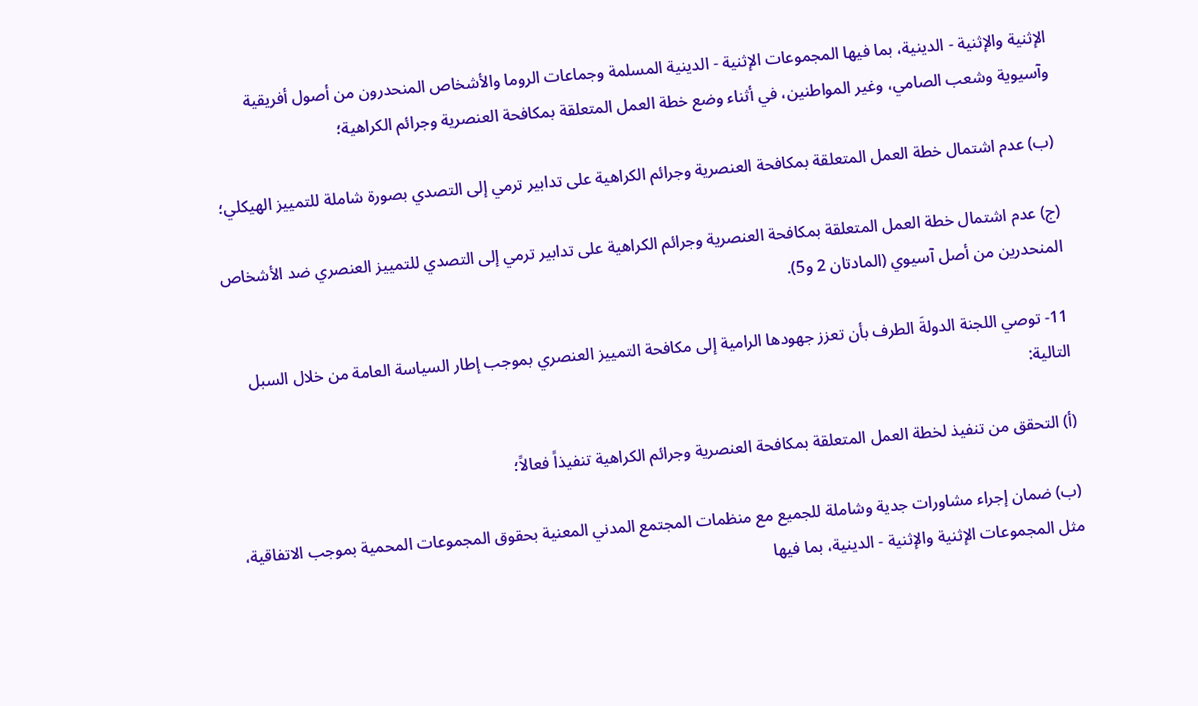الإثنية والإثنية - الدينية، بما فيها المجموعات الإثنية - الدينية المسلمة وجماعات الروما والأشخاص المنحدرون من أصول أفريقية وآسيوية وشعب الصامي، وغير المواطنين، في أثناء وضع خطة العمل المتعلقة بمكافحة العنصرية وجرائم الكراهية؛

(ب) عدم اشتمال خطة العمل المتعلقة بمكافحة العنصرية وجرائم الكراهية على تدابير ترمي إلى التصدي بصورة شاملة للتمييز الهيكلي؛

(ج) عدم اشتمال خطة العمل المتعلقة بمكافحة العنصرية وجرائم الكراهية على تدابير ترمي إلى التصدي للتمييز العنصري ضد الأشخاص المنحدرين من أصل آسيوي (المادتان 2 و5).

11- توصي اللجنة الدولةَ الطرف بأن تعزز جهودها الرامية إلى مكافحة التمييز العنصري بموجب إطار السياسة العامة من خلال السبل التالية:

(أ) التحقق من تنفيذ لخطة العمل المتعلقة بمكافحة العنصرية وجرائم الكراهية تنفيذاً فعالاً؛

(ب) ضمان إجراء مشاورات جدية وشاملة للجميع مع منظمات المجتمع المدني المعنية بحقوق المجموعات المحمية بموجب الاتفاقية، مثل المجموعات الإثنية والإثنية - الدينية، بما فيها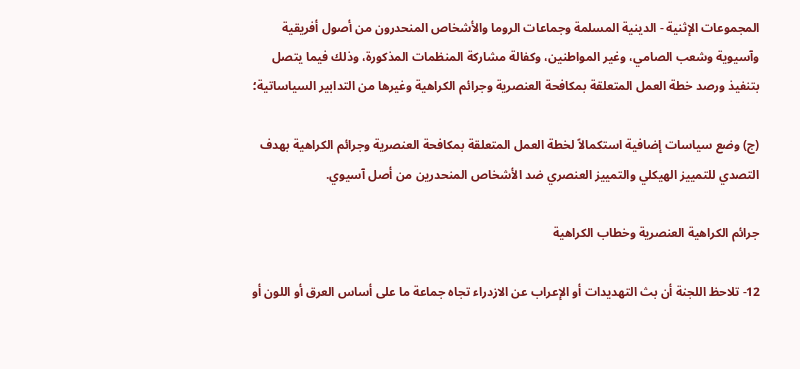المجموعات الإثنية - الدينية المسلمة وجماعات الروما والأشخاص المنحدرون من أصول أفريقية وآسيوية وشعب الصامي، وغير المواطنين، وكفالة مشاركة المنظمات المذكورة، وذلك فيما يتصل بتنفيذ ورصد خطة العمل المتعلقة بمكافحة العنصرية وجرائم الكراهية وغيرها من التدابير السياساتية؛

(ج) وضع سياسات إضافية استكمالاً لخطة العمل المتعلقة بمكافحة العنصرية وجرائم الكراهية بهدف التصدي للتمييز الهيكلي والتمييز العنصري ضد الأشخاص المنحدرين من أصل آسيوي.

جرائم الكراهية العنصرية وخطاب الكراهية

12- تلاحظ اللجنة أن بث التهديدات أو الإعراب عن الازدراء تجاه جماعة ما على أساس العرق أو اللون أو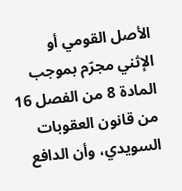الأصل القومي أو الإثني مجرّم بموجب المادة 8 من الفصل 16 من قانون العقوبات السويدي، وأن الدافع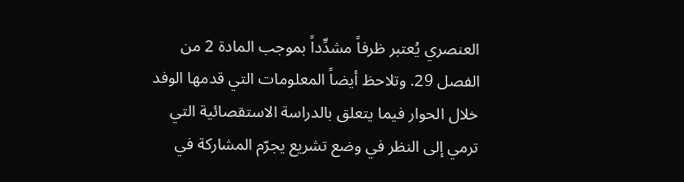العنصري يُعتبر ظرفاً مشدِّداً بموجب المادة 2 من الفصل 29. وتلاحظ أيضاً المعلومات التي قدمها الوفد خلال الحوار فيما يتعلق بالدراسة الاستقصائية التي ترمي إلى النظر في وضع تشريع يجرّم المشاركة في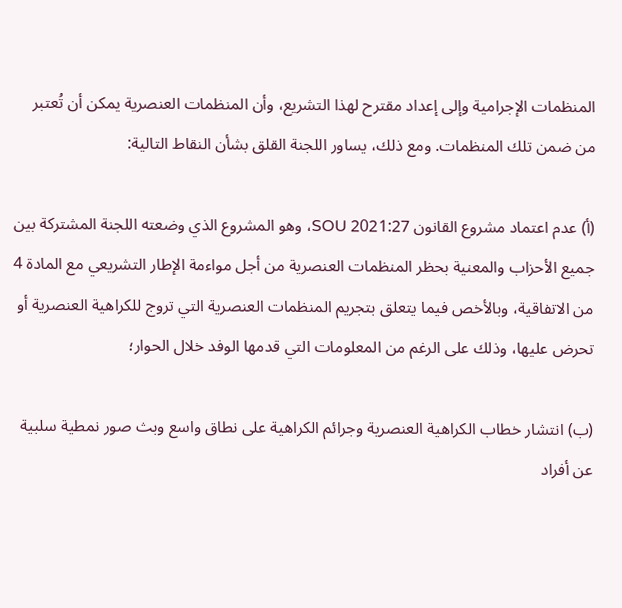المنظمات الإجرامية وإلى إعداد مقترح لهذا التشريع، وأن المنظمات العنصرية يمكن أن تُعتبر من ضمن تلك المنظمات. ومع ذلك، يساور اللجنة القلق بشأن النقاط التالية:

(أ) عدم اعتماد مشروع القانون SOU 2021:27، وهو المشروع الذي وضعته اللجنة المشتركة بين جميع الأحزاب والمعنية بحظر المنظمات العنصرية من أجل مواءمة الإطار التشريعي مع المادة 4 من الاتفاقية، وبالأخص فيما يتعلق بتجريم المنظمات العنصرية التي تروج للكراهية العنصرية أو تحرض عليها، وذلك على الرغم من المعلومات التي قدمها الوفد خلال الحوار؛

(ب) انتشار خطاب الكراهية العنصرية وجرائم الكراهية على نطاق واسع وبث صور نمطية سلبية عن أفراد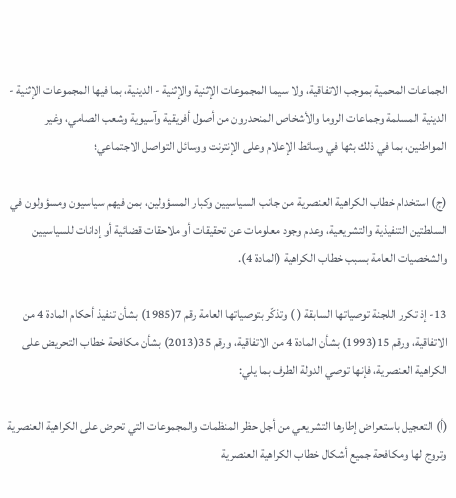الجماعات المحمية بموجب الاتفاقية، ولا سيما المجموعات الإثنية والإثنية - الدينية، بما فيها المجموعات الإثنية - الدينية المسلمة وجماعات الروما والأشخاص المنحدرون من أصول أفريقية وآسيوية وشعب الصامي، وغير المواطنين، بما في ذلك بثها في وسائط الإعلام وعلى الإنترنت ووسائل التواصل الاجتماعي؛

(ج) استخدام خطاب الكراهية العنصرية من جانب السياسيين وكبار المسؤولين، بمن فيهم سياسيون ومسؤولون في السلطتين التنفيذية والتشريعية، وعدم وجود معلومات عن تحقيقات أو ملاحقات قضائية أو إدانات للسياسيين والشخصيات العامة بسبب خطاب الكراهية (المادة 4).

13- إذ تكرر اللجنة توصياتها السابقة ( ) وتذكّر بتوصياتها العامة رقم 7(1985) بشأن تنفيذ أحكام المادة 4 من الاتفاقية، ورقم 15(1993) بشأن المادة 4 من الاتفاقية، ورقم 35(2013) بشأن مكافحة خطاب التحريض على الكراهية العنصرية، فإنها توصي الدولة الطرف بما يلي:

(أ) التعجيل باستعراض إطارها التشريعي من أجل حظر المنظمات والمجموعات التي تحرض على الكراهية العنصرية وتروج لها ومكافحة جميع أشكال خطاب الكراهية العنصرية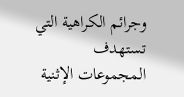وجرائم الكراهية التي تستهدف المجموعات الإثنية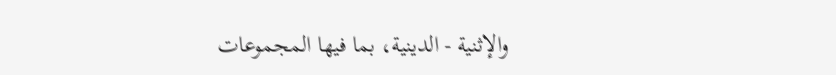والإثنية - الدينية، بما فيها المجموعات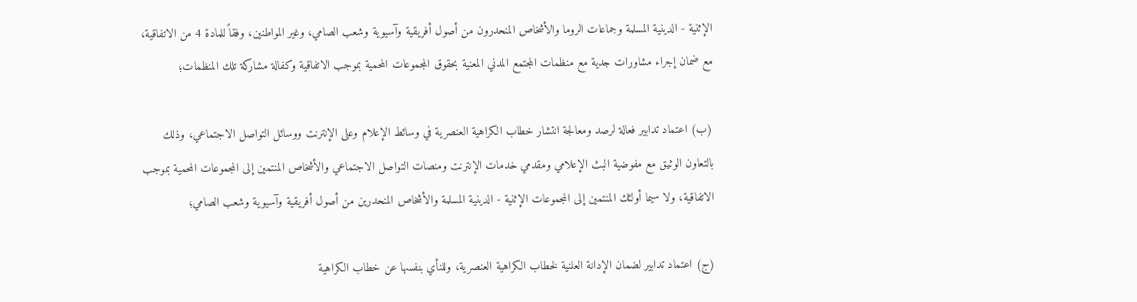الإثنية - الدينية المسلمة وجماعات الروما والأشخاص المنحدرون من أصول أفريقية وآسيوية وشعب الصامي، وغير المواطنين، وفقاً للمادة 4 من الاتفاقية، مع ضمان إجراء مشاورات جدية مع منظمات المجتمع المدني المعنية بحقوق المجموعات المحمية بموجب الاتفاقية وكفالة مشاركة تلك المنظمات؛

(ب) اعتماد تدابير فعالة لرصد ومعالجة انتشار خطاب الكراهية العنصرية في وسائط الإعلام وعلى الإنترنت ووسائل التواصل الاجتماعي، وذلك بالتعاون الوثيق مع مفوضية البث الإعلامي ومقدمي خدمات الإنترنت ومنصات التواصل الاجتماعي والأشخاص المنتمين إلى المجموعات المحمية بموجب الاتفاقية، ولا سيما أولئك المنتمين إلى المجموعات الإثنية - الدينية المسلمة والأشخاص المنحدرين من أصول أفريقية وآسيوية وشعب الصامي؛

(ج) اعتماد تدابير لضمان الإدانة العلنية لخطاب الكراهية العنصرية، وللنأي بنفسها عن خطاب الكراهية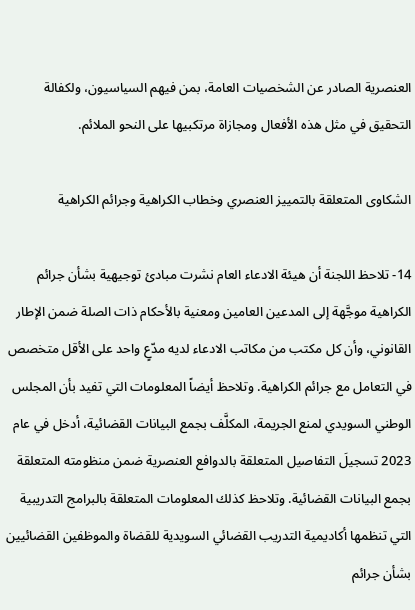العنصرية الصادر عن الشخصيات العامة، بمن فيهم السياسيون، ولكفالة التحقيق في مثل هذه الأفعال ومجازاة مرتكبيها على النحو الملائم.

الشكاوى المتعلقة بالتمييز العنصري وخطاب الكراهية وجرائم الكراهية

14- تلاحظ اللجنة أن هيئة الادعاء العام نشرت مبادئ توجيهية بشأن جرائم الكراهية موجَّهة إلى المدعين العامين ومعنية بالأحكام ذات الصلة ضمن الإطار القانوني، وأن كل مكتب من مكاتب الادعاء لديه مدّعٍ واحد على الأقل متخصص في التعامل مع جرائم الكراهية. وتلاحظ أيضاً المعلومات التي تفيد بأن المجلس الوطني السويدي لمنع الجريمة، المكلَّف بجمع البيانات القضائية، أدخل في عام 2023 تسجيلَ التفاصيل المتعلقة بالدوافع العنصرية ضمن منظومته المتعلقة بجمع البيانات القضائية. وتلاحظ كذلك المعلومات المتعلقة بالبرامج التدريبية التي تنظمها أكاديمية التدريب القضائي السويدية للقضاة والموظفين القضائيين بشأن جرائم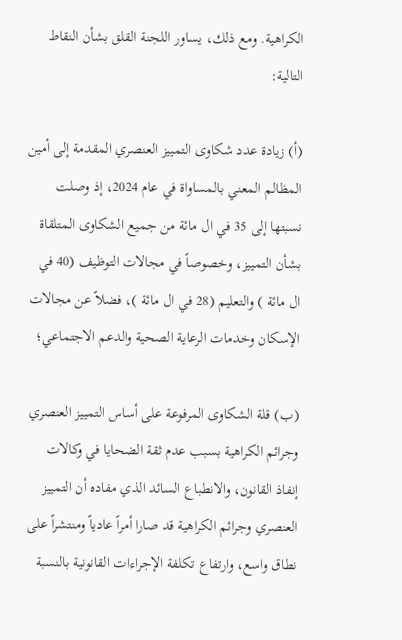الكراهية. ومع ذلك، يساور اللجنة القلق بشأن النقاط التالية:

(أ) زيادة عدد شكاوى التمييز العنصري المقدمة إلى أمين المظالم المعني بالمساواة في عام 2024، إذ وصلت نسبتها إلى 35 في ال مائة من جميع الشكاوى المتلقاة بشأن التمييز، وخصوصاً في مجالات التوظيف (40 في ال مائة ) والتعليم (28 في ال مائة )، فضلاً عن مجالات الإسكان وخدمات الرعاية الصحية والدعم الاجتماعي؛

(ب) قلة الشكاوى المرفوعة على أساس التمييز العنصري وجرائم الكراهية بسبب عدم ثقة الضحايا في وكالات إنفاذ القانون، والانطباع السائد الذي مفاده أن التمييز العنصري وجرائم الكراهية قد صارا أمراً عادياً ومنتشراً على نطاق واسع، وارتفاع تكلفة الإجراءات القانونية بالنسبة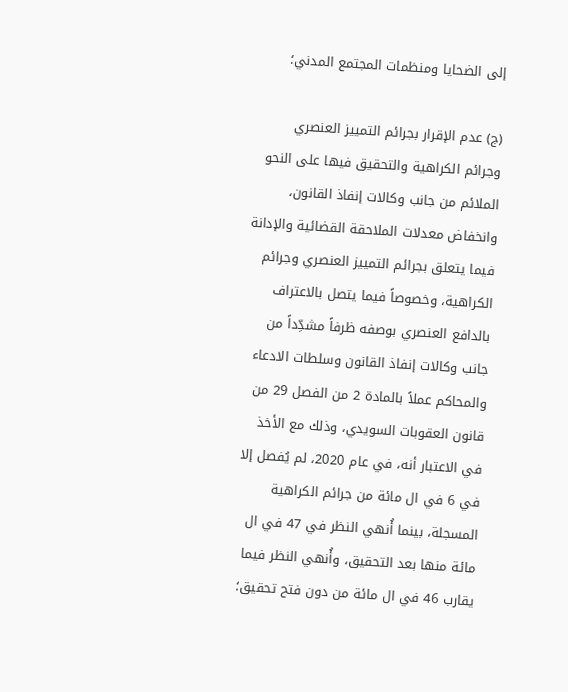إلى الضحايا ومنظمات المجتمع المدني؛

(ج) عدم الإقرار بجرائم التمييز العنصري وجرائم الكراهية والتحقيق فيها على النحو الملائم من جانب وكالات إنفاذ القانون، وانخفاض معدلات الملاحقة القضائية والإدانة فيما يتعلق بجرائم التمييز العنصري وجرائم الكراهية، وخصوصاً فيما يتصل بالاعتراف بالدافع العنصري بوصفه ظرفاً مشدِّداً من جانب وكالات إنفاذ القانون وسلطات الادعاء والمحاكم عملاً بالمادة 2 من الفصل 29 من قانون العقوبات السويدي، وذلك مع الأخذ في الاعتبار أنه، في عام 2020، لم يُفصل إلا في 6 في ال مائة من جرائم الكراهية المسجلة، بينما أُنهي النظر في 47 في ال مائة منها بعد التحقيق، وأُنهي النظر فيما يقارب 46 في ال مائة من دون فتح تحقيق؛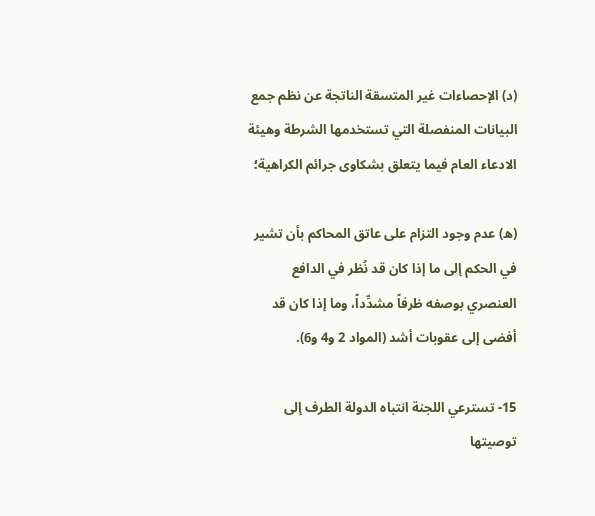(د) الإحصاءات غير المتسقة الناتجة عن نظم جمع البيانات المنفصلة التي تستخدمها الشرطة وهيئة الادعاء العام فيما يتعلق بشكاوى جرائم الكراهية؛

(ه) عدم وجود التزام على عاتق المحاكم بأن تشير في الحكم إلى ما إذا كان قد نُظر في الدافع العنصري بوصفه ظرفاً مشدِّداً، وما إذا كان قد أفضى إلى عقوبات أشد (المواد 2 و4 و6).

15- تسترعي اللجنة انتباه الدولة الطرف إلى توصيتها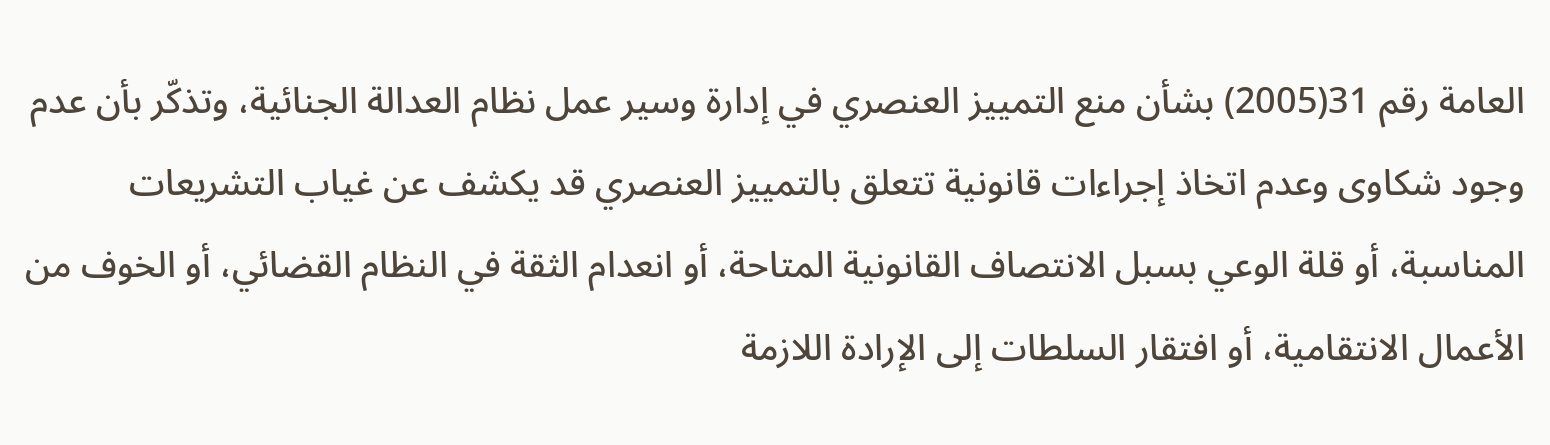العامة رقم 31(2005) بشأن منع التمييز العنصري في إدارة وسير عمل نظام العدالة الجنائية، وتذكّر بأن عدم وجود شكاوى وعدم اتخاذ إجراءات قانونية تتعلق بالتمييز العنصري قد يكشف عن غياب التشريعات المناسبة، أو قلة الوعي بسبل الانتصاف القانونية المتاحة، أو انعدام الثقة في النظام القضائي، أو الخوف من الأعمال الانتقامية، أو افتقار السلطات إلى الإرادة اللازمة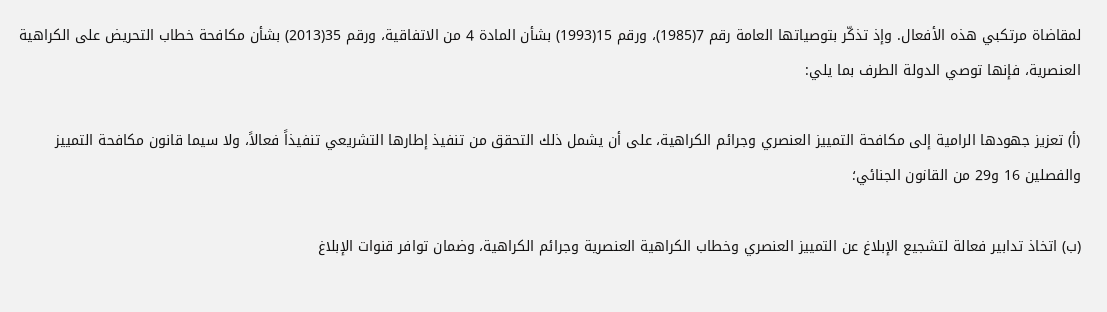لمقاضاة مرتكبي هذه الأفعال. وإذ تذكّر بتوصياتها العامة رقم 7(1985)، ورقم 15(1993) بشأن المادة 4 من الاتفاقية، ورقم 35(2013) بشأن مكافحة خطاب التحريض على الكراهية العنصرية، فإنها توصي الدولة الطرف بما يلي:

(أ) تعزيز جهودها الرامية إلى مكافحة التمييز العنصري وجرائم الكراهية، على أن يشمل ذلك التحقق من تنفيذ إطارها التشريعي تنفيذاً فعالاً، ولا سيما قانون مكافحة التمييز والفصلين 16 و29 من القانون الجنائي؛

(ب) اتخاذ تدابير فعالة لتشجيع الإبلاغ عن التمييز العنصري وخطاب الكراهية العنصرية وجرائم الكراهية، وضمان توافر قنوات الإبلاغ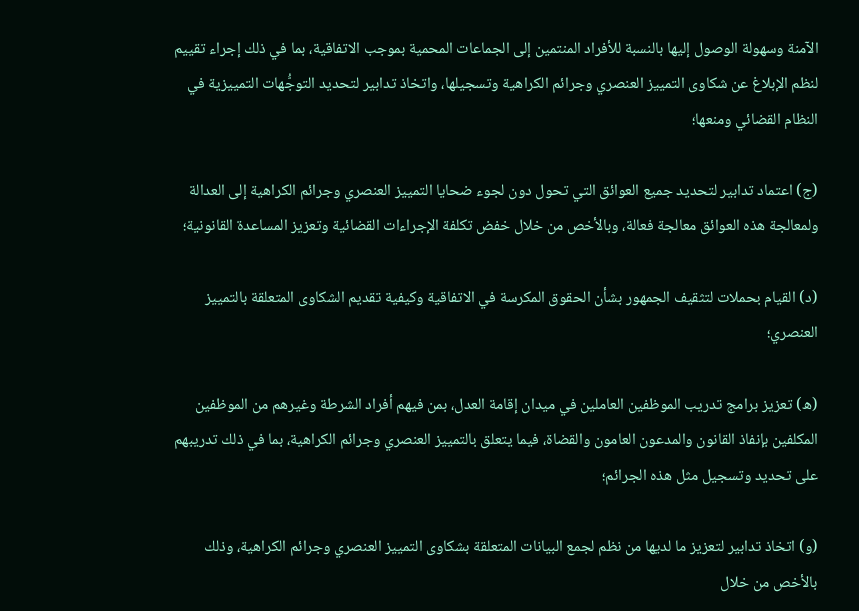الآمنة وسهولة الوصول إليها بالنسبة للأفراد المنتمين إلى الجماعات المحمية بموجب الاتفاقية، بما في ذلك إجراء تقييم لنظم الإبلاغ عن شكاوى التمييز العنصري وجرائم الكراهية وتسجيلها، واتخاذ تدابير لتحديد التوجُّهات التمييزية في النظام القضائي ومنعها؛

(ج) اعتماد تدابير لتحديد جميع العوائق التي تحول دون لجوء ضحايا التمييز العنصري وجرائم الكراهية إلى العدالة ولمعالجة هذه العوائق معالجة فعالة، وبالأخص من خلال خفض تكلفة الإجراءات القضائية وتعزيز المساعدة القانونية؛

(د) القيام بحملات لتثقيف الجمهور بشأن الحقوق المكرسة في الاتفاقية وكيفية تقديم الشكاوى المتعلقة بالتمييز العنصري؛

(ه) تعزيز برامج تدريب الموظفين العاملين في ميدان إقامة العدل، بمن فيهم أفراد الشرطة وغيرهم من الموظفين المكلفين بإنفاذ القانون والمدعون العامون والقضاة، فيما يتعلق بالتمييز العنصري وجرائم الكراهية، بما في ذلك تدريبهم على تحديد وتسجيل مثل هذه الجرائم؛

(و) اتخاذ تدابير لتعزيز ما لديها من نظم لجمع البيانات المتعلقة بشكاوى التمييز العنصري وجرائم الكراهية، وذلك بالأخص من خلال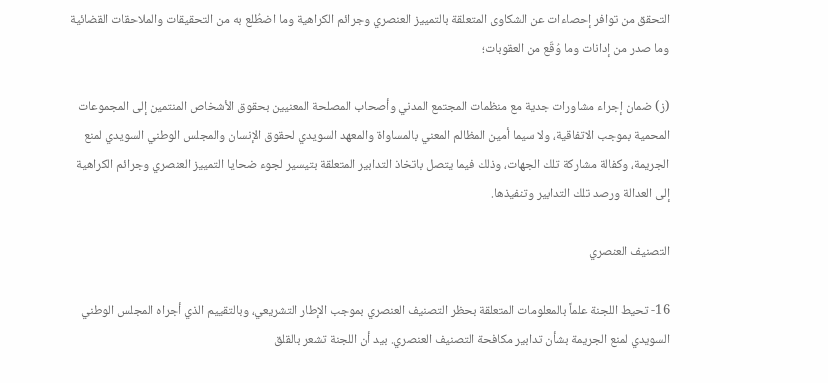التحقق من توافر إحصاءات عن الشكاوى المتعلقة بالتمييز العنصري وجرائم الكراهية وما اضطُلع به من التحقيقات والملاحقات القضائية وما صدر من إدانات وما وُقّع من العقوبات؛

(ز) ضمان إجراء مشاورات جدية مع منظمات المجتمع المدني وأصحاب المصلحة المعنيين بحقوق الأشخاص المنتمين إلى المجموعات المحمية بموجب الاتفاقية، ولا سيما أمين المظالم المعني بالمساواة والمعهد السويدي لحقوق الإنسان والمجلس الوطني السويدي لمنع الجريمة، وكفالة مشاركة تلك الجهات، وذلك فيما يتصل باتخاذ التدابير المتعلقة بتيسير لجوء ضحايا التمييز العنصري وجرائم الكراهية إلى العدالة ورصد تلك التدابير وتنفيذها.

التصنيف العنصري

16- تحيط اللجنة علماً بالمعلومات المتعلقة بحظر التصنيف العنصري بموجب الإطار التشريعي، وبالتقييم الذي أجراه المجلس الوطني السويدي لمنع الجريمة بشأن تدابير مكافحة التصنيف العنصري. بيد أن اللجنة تشعر بالقلق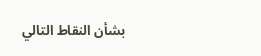بشأن النقاط التالي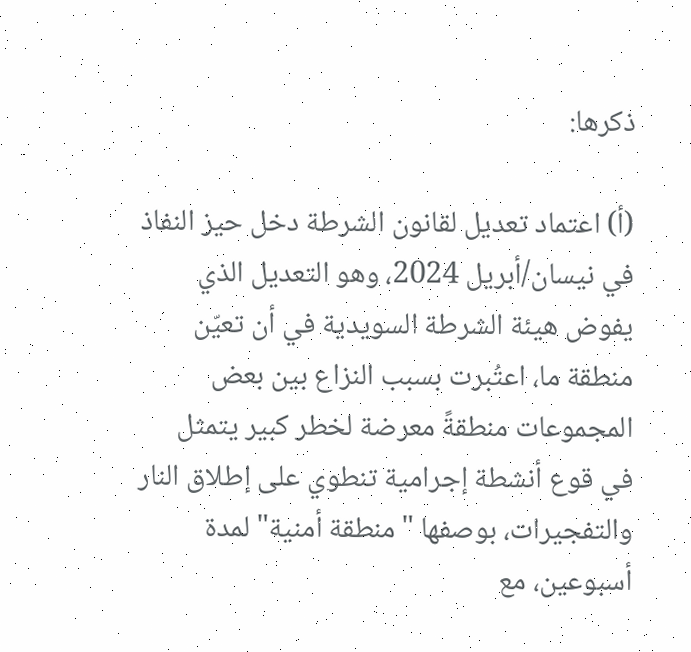ذكرها:

(أ) اعتماد تعديل لقانون الشرطة دخل حيز النفاذ في نيسان/أبريل 2024، وهو التعديل الذي يفوض هيئة الشرطة السويدية في أن تعيّن منطقة ما، اعتُبرت بسبب النزاع بين بعض المجموعات منطقةً معرضة لخطر كبير يتمثل في قوع أنشطة إجرامية تنطوي على إطلاق النار والتفجيرات، بوصفها "منطقة أمنية" لمدة أسبوعين، مع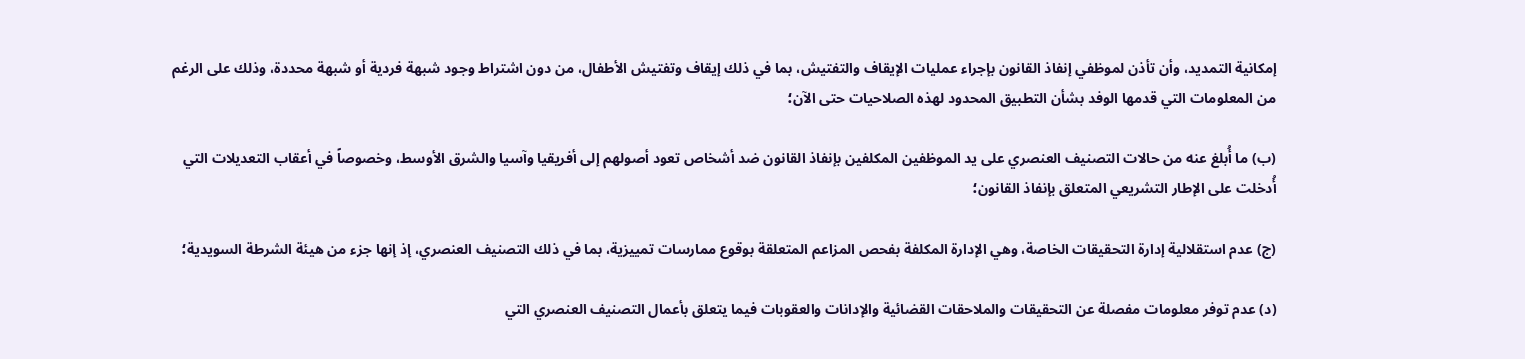إمكانية التمديد، وأن تأذن لموظفي إنفاذ القانون بإجراء عمليات الإيقاف والتفتيش، بما في ذلك إيقاف وتفتيش الأطفال، من دون اشتراط وجود شبهة فردية أو شبهة محددة، وذلك على الرغم من المعلومات التي قدمها الوفد بشأن التطبيق المحدود لهذه الصلاحيات حتى الآن؛

(ب) ما أُبلغ عنه من حالات التصنيف العنصري على يد الموظفين المكلفين بإنفاذ القانون ضد أشخاص تعود أصولهم إلى أفريقيا وآسيا والشرق الأوسط، وخصوصاً في أعقاب التعديلات التي أُدخلت على الإطار التشريعي المتعلق بإنفاذ القانون؛

(ج) عدم استقلالية إدارة التحقيقات الخاصة، وهي الإدارة المكلفة بفحص المزاعم المتعلقة بوقوع ممارسات تمييزية، بما في ذلك التصنيف العنصري، إذ إنها جزء من هيئة الشرطة السويدية؛

(د) عدم توفر معلومات مفصلة عن التحقيقات والملاحقات القضائية والإدانات والعقوبات فيما يتعلق بأعمال التصنيف العنصري التي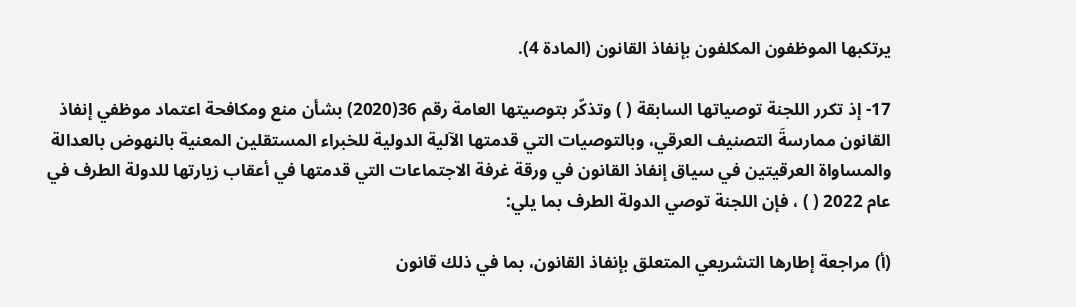يرتكبها الموظفون المكلفون بإنفاذ القانون (المادة 4).

17- إذ تكرر اللجنة توصياتها السابقة ( ) وتذكّر بتوصيتها العامة رقم 36(2020) بشأن منع ومكافحة اعتماد موظفي إنفاذ القانون ممارسةَ التصنيف العرقي، وبالتوصيات التي قدمتها الآلية الدولية للخبراء المستقلين المعنية بالنهوض بالعدالة والمساواة العرقيتين في سياق إنفاذ القانون في ورقة غرفة الاجتماعات التي قدمتها في أعقاب زيارتها للدولة الطرف في عام 2022 ( ) ، فإن اللجنة توصي الدولة الطرف بما يلي:

(أ) مراجعة إطارها التشريعي المتعلق بإنفاذ القانون، بما في ذلك قانون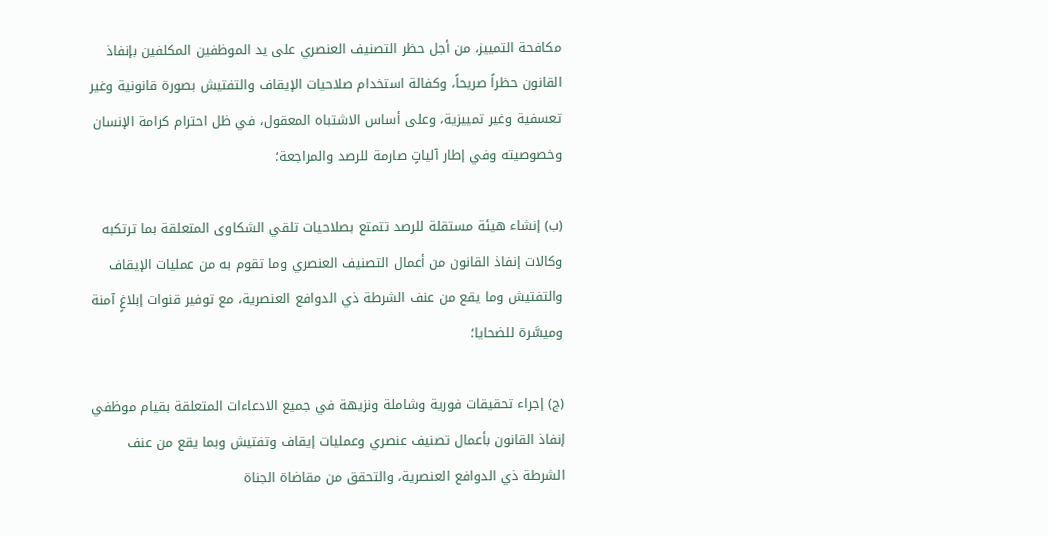مكافحة التمييز، من أجل حظر التصنيف العنصري على يد الموظفين المكلفين بإنفاذ القانون حظراً صريحاً، وكفالة استخدام صلاحيات الإيقاف والتفتيش بصورة قانونية وغير تعسفية وغير تمييزية، وعلى أساس الاشتباه المعقول، في ظل احترام كرامة الإنسان وخصوصيته وفي إطار آلياتٍ صارمة للرصد والمراجعة؛

(ب) إنشاء هيئة مستقلة للرصد تتمتع بصلاحيات تلقي الشكاوى المتعلقة بما ترتكبه وكالات إنفاذ القانون من أعمال التصنيف العنصري وما تقوم به من عمليات الإيقاف والتفتيش وما يقع من عنف الشرطة ذي الدوافع العنصرية، مع توفير قنوات إبلاغٍ آمنة وميسَّرة للضحايا؛

(ج) إجراء تحقيقات فورية وشاملة ونزيهة في جميع الادعاءات المتعلقة بقيام موظفي إنفاذ القانون بأعمال تصنيف عنصري وعمليات إيقاف وتفتيش وبما يقع من عنف الشرطة ذي الدوافع العنصرية، والتحقق من مقاضاة الجناة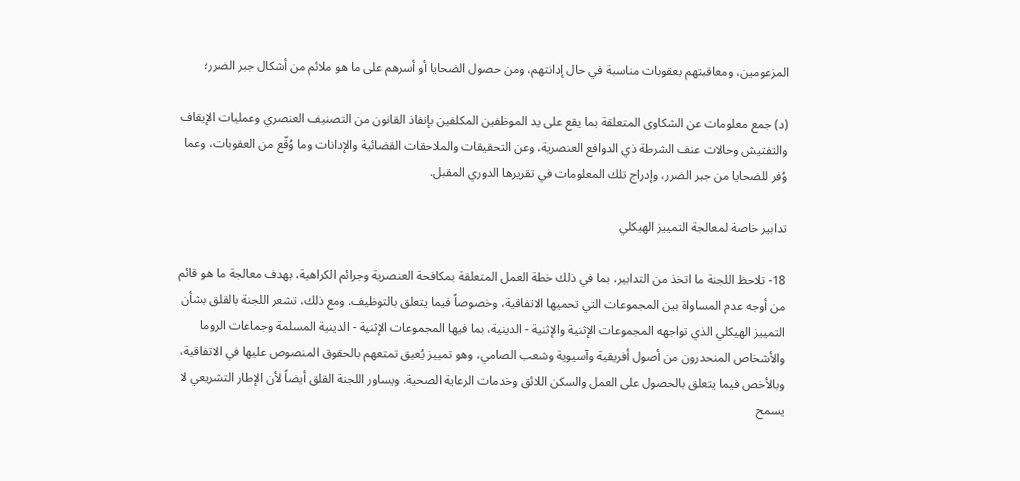المزعومين، ومعاقبتهم بعقوبات مناسبة في حال إدانتهم، ومن حصول الضحايا أو أسرهم على ما هو ملائم من أشكال جبر الضرر؛

(د) جمع معلومات عن الشكاوى المتعلقة بما يقع على يد الموظفين المكلفين بإنفاذ القانون من التصنيف العنصري وعمليات الإيقاف والتفتيش وحالات عنف الشرطة ذي الدوافع العنصرية، وعن التحقيقات والملاحقات القضائية والإدانات وما وُقّع من العقوبات، وعما وُفر للضحايا من جبر الضرر، وإدراج تلك المعلومات في تقريرها الدوري المقبل.

تدابير خاصة لمعالجة التمييز الهيكلي

18- تلاحظ اللجنة ما اتخذ من التدابير، بما في ذلك خطة العمل المتعلقة بمكافحة العنصرية وجرائم الكراهية، بهدف معالجة ما هو قائم من أوجه عدم المساواة بين المجموعات التي تحميها الاتفاقية، وخصوصاً فيما يتعلق بالتوظيف. ومع ذلك، تشعر اللجنة بالقلق بشأن التمييز الهيكلي الذي تواجهه المجموعات الإثنية والإثنية - الدينية، بما فيها المجموعات الإثنية - الدينية المسلمة وجماعات الروما والأشخاص المنحدرون من أصول أفريقية وآسيوية وشعب الصامي، وهو تمييز يُعيق تمتعهم بالحقوق المنصوص عليها في الاتفاقية، وبالأخص فيما يتعلق بالحصول على العمل والسكن اللائق وخدمات الرعاية الصحية. ويساور اللجنة القلق أيضاً لأن الإطار التشريعي لا يسمح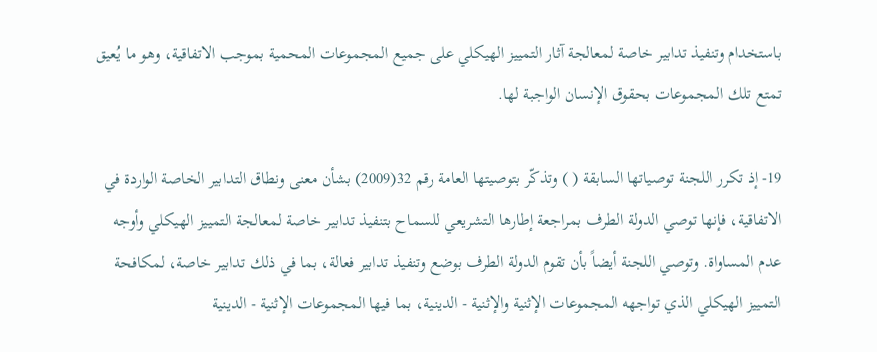باستخدام وتنفيذ تدابير خاصة لمعالجة آثار التمييز الهيكلي على جميع المجموعات المحمية بموجب الاتفاقية، وهو ما يُعيق تمتع تلك المجموعات بحقوق الإنسان الواجبة لها.

19- إذ تكرر اللجنة توصياتها السابقة ( ) وتذكّر بتوصيتها العامة رقم 32(2009) بشأن معنى ونطاق التدابير الخاصة الواردة في الاتفاقية، فإنها توصي الدولة الطرف بمراجعة إطارها التشريعي للسماح بتنفيذ تدابير خاصة لمعالجة التمييز الهيكلي وأوجه عدم المساواة. وتوصي اللجنة أيضاً بأن تقوم الدولة الطرف بوضع وتنفيذ تدابير فعالة، بما في ذلك تدابير خاصة، لمكافحة التمييز الهيكلي الذي تواجهه المجموعات الإثنية والإثنية - الدينية، بما فيها المجموعات الإثنية - الدينية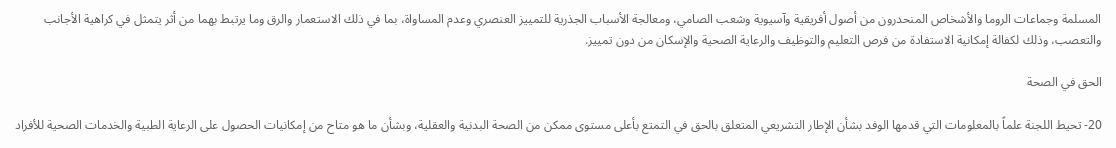المسلمة وجماعات الروما والأشخاص المنحدرون من أصول أفريقية وآسيوية وشعب الصامي، ومعالجة الأسباب الجذرية للتمييز العنصري وعدم المساواة، بما في ذلك الاستعمار والرق وما يرتبط بهما من أثر يتمثل في كراهية الأجانب والتعصب، وذلك لكفالة إمكانية الاستفادة من فرص التعليم والتوظيف والرعاية الصحية والإسكان من دون تمييز.

الحق في الصحة

20- تحيط اللجنة علماً بالمعلومات التي قدمها الوفد بشأن الإطار التشريعي المتعلق بالحق في التمتع بأعلى مستوى ممكن من الصحة البدنية والعقلية، وبشأن ما هو متاح من إمكانيات الحصول على الرعاية الطبية والخدمات الصحية للأفراد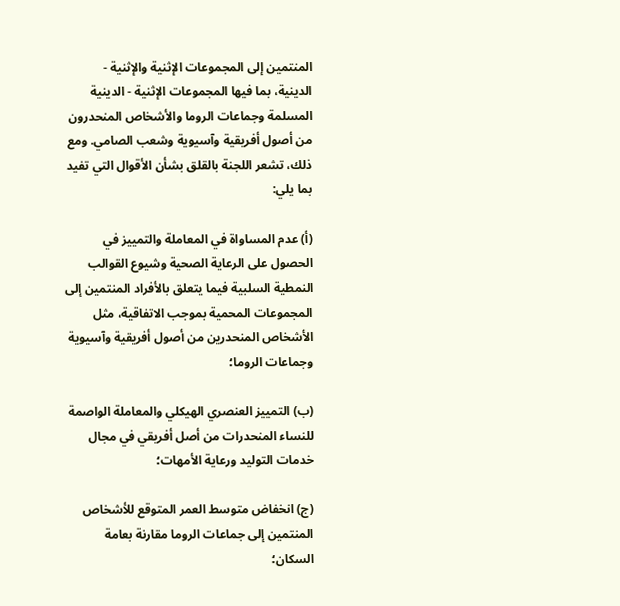المنتمين إلى المجموعات الإثنية والإثنية - الدينية، بما فيها المجموعات الإثنية - الدينية المسلمة وجماعات الروما والأشخاص المنحدرون من أصول أفريقية وآسيوية وشعب الصامي. ومع ذلك، تشعر اللجنة بالقلق بشأن الأقوال التي تفيد بما يلي:

(أ) عدم المساواة في المعاملة والتمييز في الحصول على الرعاية الصحية وشيوع القوالب النمطية السلبية فيما يتعلق بالأفراد المنتمين إلى المجموعات المحمية بموجب الاتفاقية، مثل الأشخاص المنحدرين من أصول أفريقية وآسيوية وجماعات الروما؛

(ب) التمييز العنصري الهيكلي والمعاملة الواصمة للنساء المنحدرات من أصل أفريقي في مجال خدمات التوليد ورعاية الأمهات؛

(ج) انخفاض متوسط العمر المتوقع للأشخاص المنتمين إلى جماعات الروما مقارنة بعامة السكان؛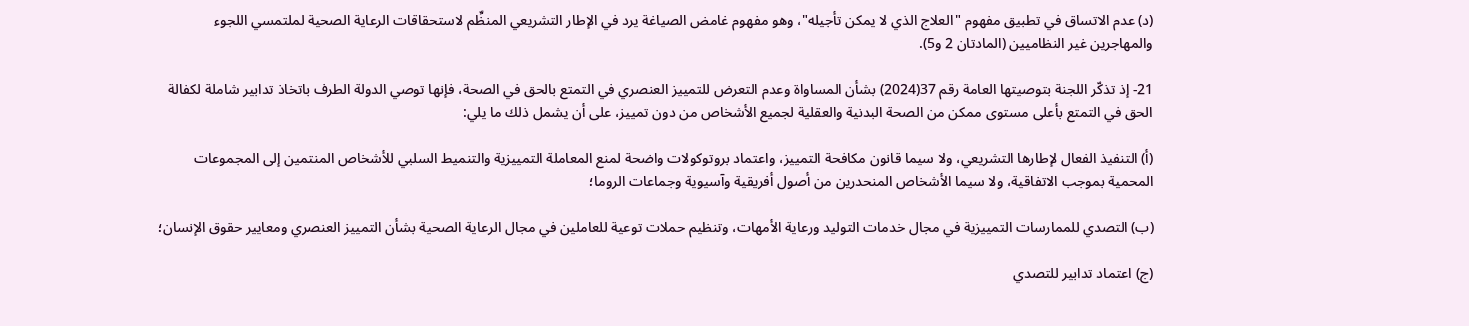(د) عدم الاتساق في تطبيق مفهوم "العلاج الذي لا يمكن تأجيله"، وهو مفهوم غامض الصياغة يرد في الإطار التشريعي المنظِّم لاستحقاقات الرعاية الصحية لملتمسي اللجوء والمهاجرين غير النظاميين (المادتان 2 و5).

21- إذ تذكّر اللجنة بتوصيتها العامة رقم 37(2024) بشأن المساواة وعدم التعرض للتمييز العنصري في التمتع بالحق في الصحة، فإنها توصي الدولة الطرف باتخاذ تدابير شاملة لكفالة الحق في التمتع بأعلى مستوى ممكن من الصحة البدنية والعقلية لجميع الأشخاص من دون تمييز، على أن يشمل ذلك ما يلي:

(أ) التنفيذ الفعال لإطارها التشريعي، ولا سيما قانون مكافحة التمييز، واعتماد بروتوكولات واضحة لمنع المعاملة التمييزية والتنميط السلبي للأشخاص المنتمين إلى المجموعات المحمية بموجب الاتفاقية، ولا سيما الأشخاص المنحدرين من أصول أفريقية وآسيوية وجماعات الروما؛

(ب) التصدي للممارسات التمييزية في مجال خدمات التوليد ورعاية الأمهات، وتنظيم حملات توعية للعاملين في مجال الرعاية الصحية بشأن التمييز العنصري ومعايير حقوق الإنسان؛

(ج) اعتماد تدابير للتصدي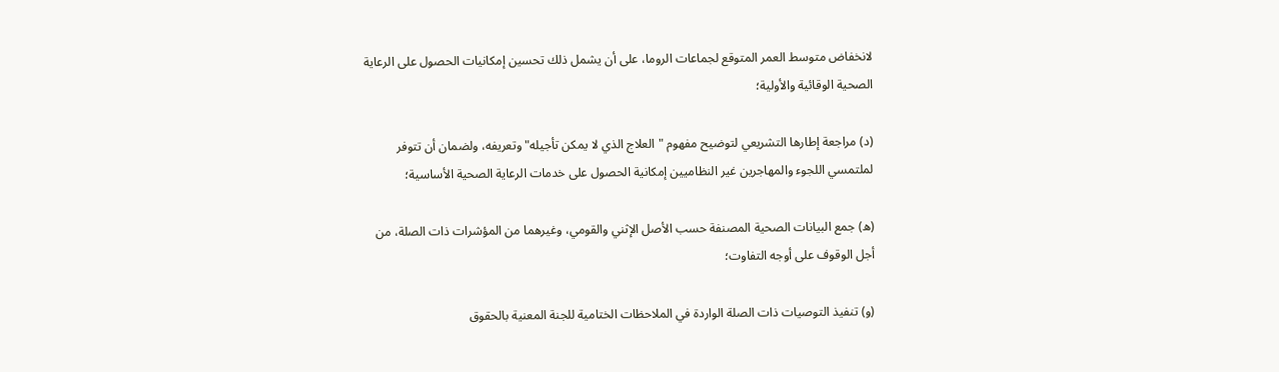لانخفاض متوسط العمر المتوقع لجماعات الروما، على أن يشمل ذلك تحسين إمكانيات الحصول على الرعاية الصحية الوقائية والأولية؛

(د) مراجعة إطارها التشريعي لتوضيح مفهوم "العلاج الذي لا يمكن تأجيله" وتعريفه، ولضمان أن تتوفر لملتمسي اللجوء والمهاجرين غير النظاميين إمكانية الحصول على خدمات الرعاية الصحية الأساسية؛

(ه) جمع البيانات الصحية المصنفة حسب الأصل الإثني والقومي، وغيرهما من المؤشرات ذات الصلة، من أجل الوقوف على أوجه التفاوت؛

(و) تنفيذ التوصيات ذات الصلة الواردة في الملاحظات الختامية للجنة المعنية بالحقوق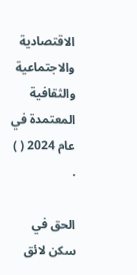الاقتصادية والاجتماعية والثقافية المعتمدة في عام 2024 ( ) .

الحق في سكن لائق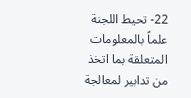22- تحيط اللجنة علماً بالمعلومات المتعلقة بما اتخذ من تدابير لمعالجة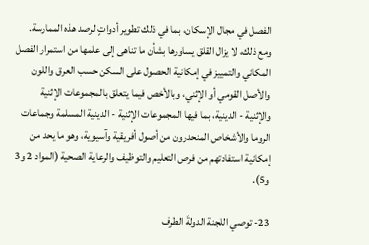الفصل في مجال الإسكان، بما في ذلك تطوير أدواتٍ لرصد هذه الممارسة. ومع ذلك، لا يزال القلق يساورها بشأن ما تناهى إلى علمها من استمرار الفصل المكاني والتمييز في إمكانية الحصول على السكن حسب العرق واللون والأصل القومي أو الإثني، وبالأخص فيما يتعلق بالمجموعات الإثنية والإثنية - الدينية، بما فيها المجموعات الإثنية - الدينية المسلمة وجماعات الروما والأشخاص المنحدرون من أصول أفريقية وآسيوية، وهو ما يحد من إمكانية استفادتهم من فرص التعليم والتوظيف والرعاية الصحية (المواد 2 و3 و5).

23- توصي اللجنة الدولةَ الطرف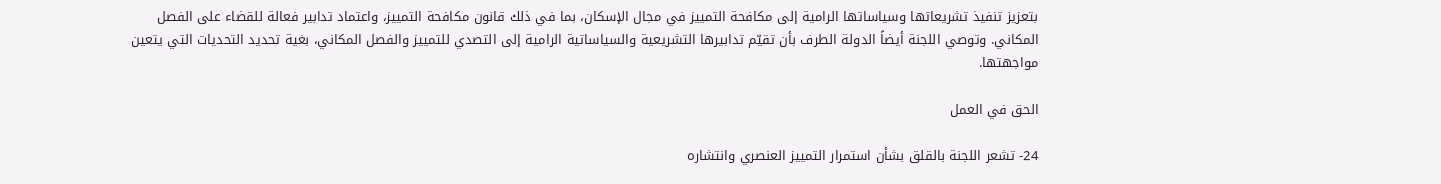بتعزيز تنفيذ تشريعاتها وسياساتها الرامية إلى مكافحة التمييز في مجال الإسكان، بما في ذلك قانون مكافحة التمييز، واعتماد تدابير فعالة للقضاء على الفصل المكاني. وتوصي اللجنة أيضاً الدولة الطرف بأن تقيّم تدابيرها التشريعية والسياساتية الرامية إلى التصدي للتمييز والفصل المكاني، بغية تحديد التحديات التي يتعين مواجهتها.

الحق في العمل

24- تشعر اللجنة بالقلق بشأن استمرار التمييز العنصري وانتشاره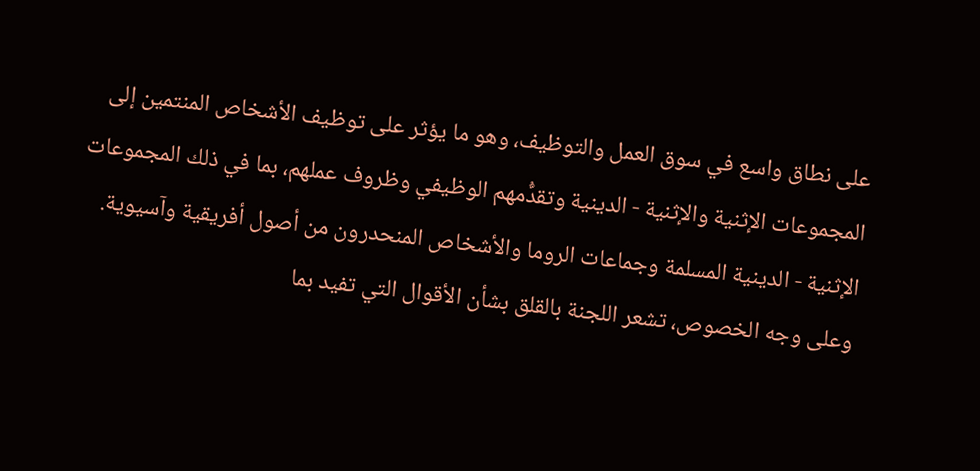على نطاق واسع في سوق العمل والتوظيف، وهو ما يؤثر على توظيف الأشخاص المنتمين إلى المجموعات الإثنية والإثنية - الدينية وتقدُّمهم الوظيفي وظروف عملهم، بما في ذلك المجموعات الإثنية - الدينية المسلمة وجماعات الروما والأشخاص المنحدرون من أصول أفريقية وآسيوية. وعلى وجه الخصوص، تشعر اللجنة بالقلق بشأن الأقوال التي تفيد بما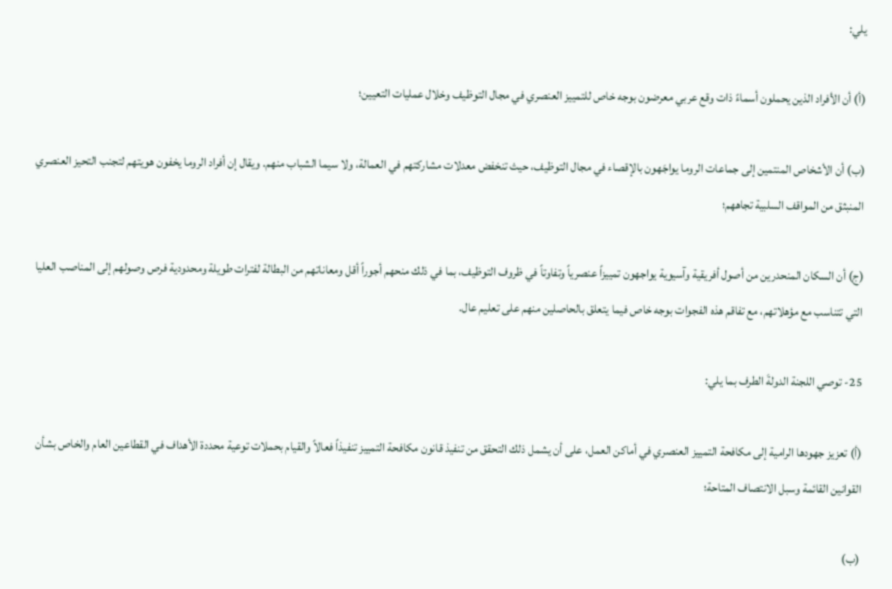يلي:

(أ) أن الأفراد الذين يحملون أسماءً ذات وقع عربي معرضون بوجه خاص للتمييز العنصري في مجال التوظيف وخلال عمليات التعيين؛

(ب) أن الأشخاص المنتمين إلى جماعات الروما يواجَهون بالإقصاء في مجال التوظيف، حيث تنخفض معدلات مشاركتهم في العمالة، ولا سيما الشباب منهم. ويقال إن أفراد الروما يخفون هويتهم لتجنب التحيز العنصري المنبثق من المواقف السلبية تجاههم؛

(ج) أن السكان المنحدرين من أصول أفريقية وآسيوية يواجهون تمييزاً عنصرياً وتفاوتاً في ظروف التوظيف، بما في ذلك منحهم أجوراً أقل ومعاناتهم من البطالة لفترات طويلة ومحدودية فرص وصولهم إلى المناصب العليا التي تتناسب مع مؤهلاتهم، مع تفاقم هذه الفجوات بوجه خاص فيما يتعلق بالحاصلين منهم على تعليم عال.

25- توصي اللجنة الدولةَ الطرف بما يلي:

(أ) تعزيز جهودها الرامية إلى مكافحة التمييز العنصري في أماكن العمل، على أن يشمل ذلك التحقق من تنفيذ قانون مكافحة التمييز تنفيذاً فعالاً والقيام بحملات توعية محددة الأهداف في القطاعين العام والخاص بشأن القوانين القائمة وسبل الانتصاف المتاحة؛

(ب)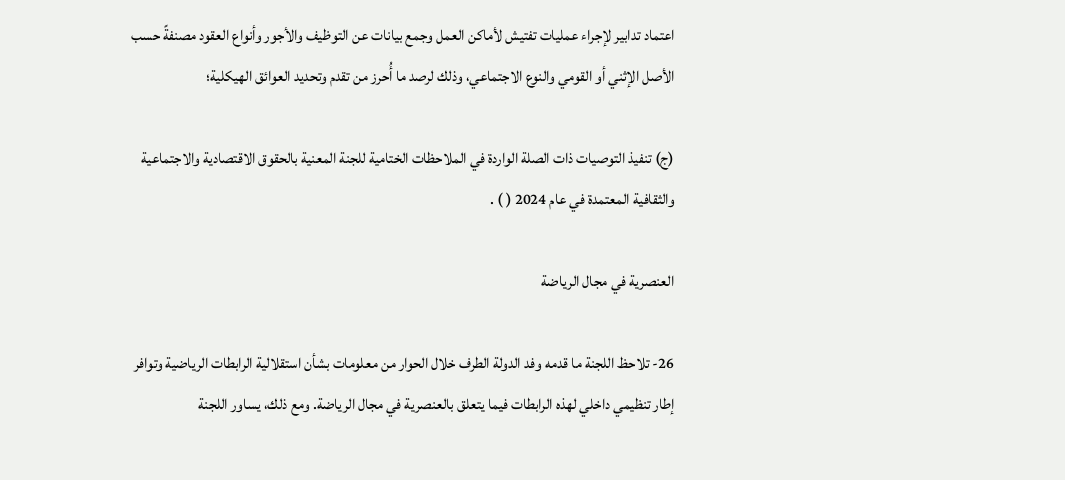اعتماد تدابير لإجراء عمليات تفتيش لأماكن العمل وجمع بيانات عن التوظيف والأجور وأنواع العقود مصنفةً حسب الأصل الإثني أو القومي والنوع الاجتماعي، وذلك لرصد ما أُحرز من تقدم وتحديد العوائق الهيكلية؛

(ج) تنفيذ التوصيات ذات الصلة الواردة في الملاحظات الختامية للجنة المعنية بالحقوق الاقتصادية والاجتماعية والثقافية المعتمدة في عام 2024 ( ) .

العنصرية في مجال الرياضة

26- تلاحظ اللجنة ما قدمه وفد الدولة الطرف خلال الحوار من معلومات بشأن استقلالية الرابطات الرياضية وتوافر إطار تنظيمي داخلي لهذه الرابطات فيما يتعلق بالعنصرية في مجال الرياضة. ومع ذلك، يساور اللجنة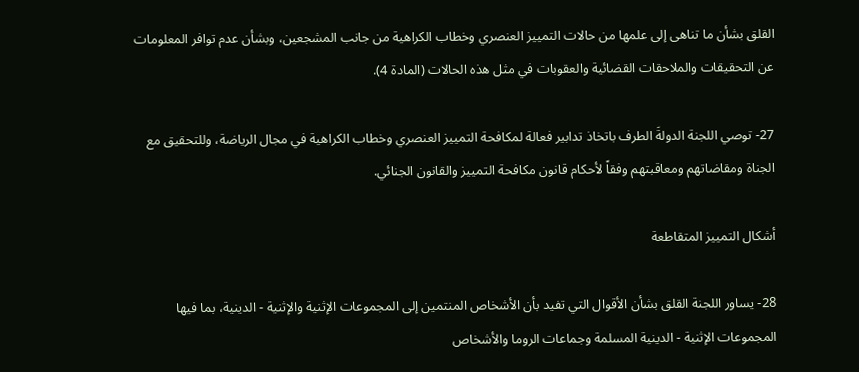القلق بشأن ما تناهى إلى علمها من حالات التمييز العنصري وخطاب الكراهية من جانب المشجعين، وبشأن عدم توافر المعلومات عن التحقيقات والملاحقات القضائية والعقوبات في مثل هذه الحالات (المادة 4).

27- توصي اللجنة الدولةَ الطرف باتخاذ تدابير فعالة لمكافحة التمييز العنصري وخطاب الكراهية في مجال الرياضة، وللتحقيق مع الجناة ومقاضاتهم ومعاقبتهم وفقاً لأحكام قانون مكافحة التمييز والقانون الجنائي.

أشكال التمييز المتقاطعة

28- يساور اللجنة القلق بشأن الأقوال التي تفيد بأن الأشخاص المنتمين إلى المجموعات الإثنية والإثنية - الدينية، بما فيها المجموعات الإثنية - الدينية المسلمة وجماعات الروما والأشخاص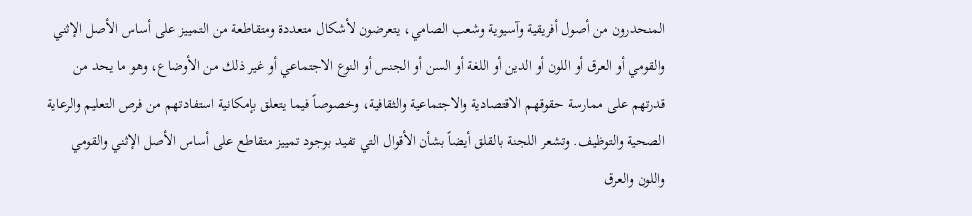المنحدرون من أصول أفريقية وآسيوية وشعب الصامي، يتعرضون لأشكال متعددة ومتقاطعة من التمييز على أساس الأصل الإثني والقومي أو العرق أو اللون أو الدين أو اللغة أو السن أو الجنس أو النوع الاجتماعي أو غير ذلك من الأوضاع، وهو ما يحد من قدرتهم على ممارسة حقوقهم الاقتصادية والاجتماعية والثقافية، وخصوصاً فيما يتعلق بإمكانية استفادتهم من فرص التعليم والرعاية الصحية والتوظيف. وتشعر اللجنة بالقلق أيضاً بشأن الأقوال التي تفيد بوجود تمييز متقاطع على أساس الأصل الإثني والقومي واللون والعرق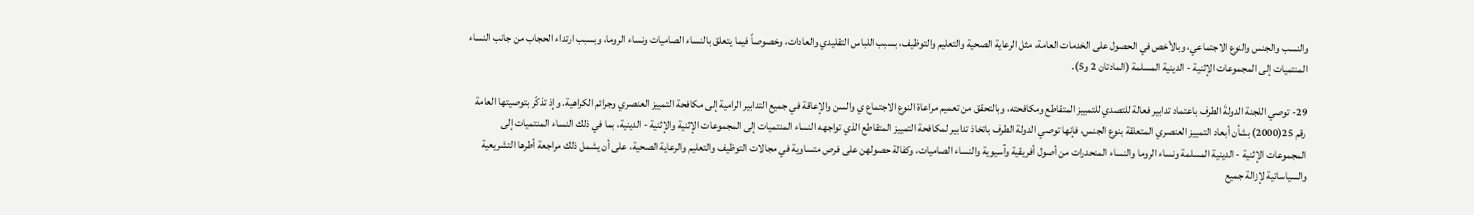والنسب والجنس والنوع الاجتماعي، وبالأخص في الحصول على الخدمات العامة، مثل الرعاية الصحية والتعليم والتوظيف، بسبب اللباس التقليدي والعادات، وخصوصاً فيما يتعلق بالنساء الصاميات ونساء الروما، وبسبب ارتداء الحجاب من جانب النساء المنتميات إلى المجموعات الإثنية - الدينية المسلمة (المادتان 2 و5).

29- توصي اللجنة الدولةَ الطرف باعتماد تدابير فعالة للتصدي للتمييز المتقاطع ومكافحته، وبالتحقق من تعميم مراعاة النوع الاجتماع ي والسن والإعاقة في جميع التدابير الرامية إلى مكافحة التمييز العنصري وجرائم الكراهية. وإذ تذكّر بتوصيتها العامة رقم 25(2000) بشأن أبعاد التمييز العنصري المتعلقة بنوع الجنس، فإنها توصي الدولة الطرف باتخاذ تدابير لمكافحة التمييز المتقاطع الذي تواجهه النساء المنتميات إلى المجموعات الإثنية والإثنية - الدينية، بما في ذلك النساء المنتميات إلى المجموعات الإثنية - الدينية المسلمة ونساء الروما والنساء المنحدرات من أصول أفريقية وآسيوية والنساء الصاميات، وكفالة حصولهن على فرص متساوية في مجالات التوظيف والتعليم والرعاية الصحية، على أن يشمل ذلك مراجعة أطرها التشريعية والسياساتية لإزالة جميع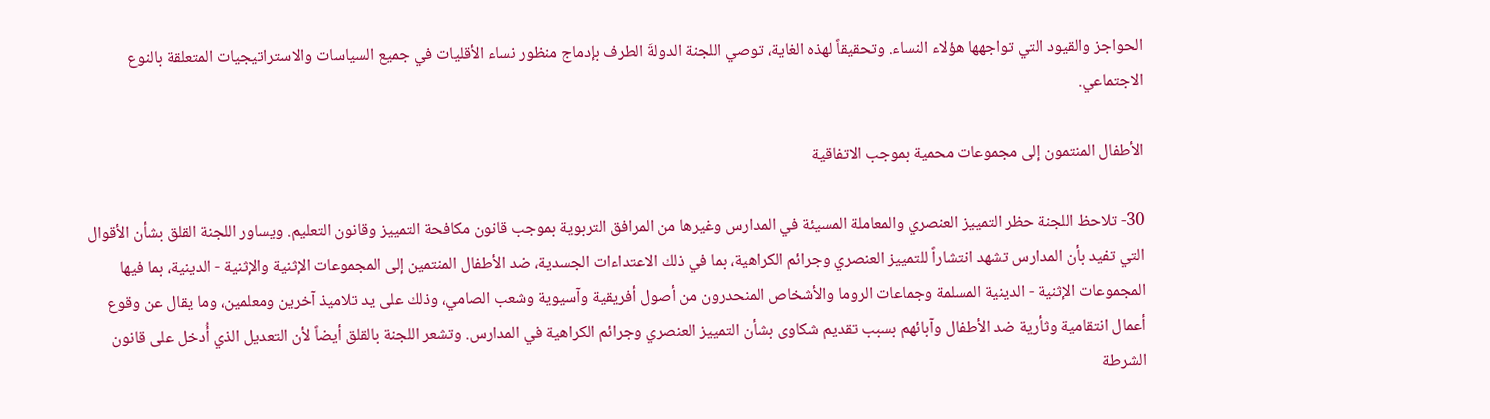الحواجز والقيود التي تواجهها هؤلاء النساء. وتحقيقاً لهذه الغاية، توصي اللجنة الدولةَ الطرف بإدماج منظور نساء الأقليات في جميع السياسات والاستراتيجيات المتعلقة بالنوع الاجتماعي.

الأطفال المنتمون إلى مجموعات محمية بموجب الاتفاقية

30- تلاحظ اللجنة حظر التمييز العنصري والمعاملة المسيئة في المدارس وغيرها من المرافق التربوية بموجب قانون مكافحة التمييز وقانون التعليم. ويساور اللجنة القلق بشأن الأقوال التي تفيد بأن المدارس تشهد انتشاراً للتمييز العنصري وجرائم الكراهية، بما في ذلك الاعتداءات الجسدية، ضد الأطفال المنتمين إلى المجموعات الإثنية والإثنية - الدينية، بما فيها المجموعات الإثنية - الدينية المسلمة وجماعات الروما والأشخاص المنحدرون من أصول أفريقية وآسيوية وشعب الصامي، وذلك على يد تلاميذ آخرين ومعلمين، وما يقال عن وقوع أعمال انتقامية وثأرية ضد الأطفال وآبائهم بسبب تقديم شكاوى بشأن التمييز العنصري وجرائم الكراهية في المدارس. وتشعر اللجنة بالقلق أيضاً لأن التعديل الذي أُدخل على قانون الشرطة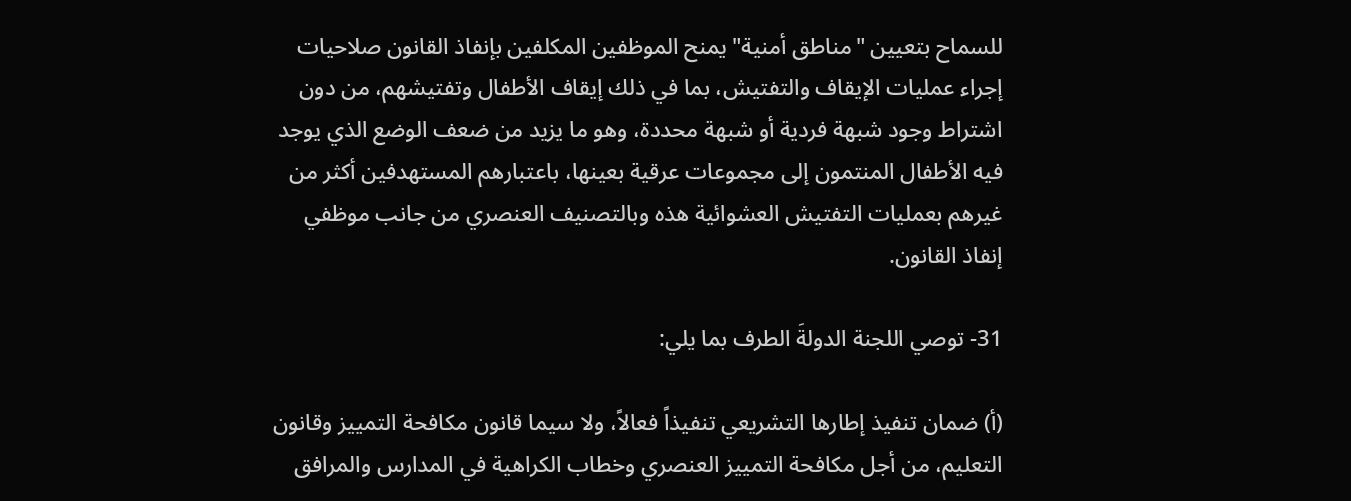للسماح بتعيين "مناطق أمنية" يمنح الموظفين المكلفين بإنفاذ القانون صلاحيات إجراء عمليات الإيقاف والتفتيش، بما في ذلك إيقاف الأطفال وتفتيشهم، من دون اشتراط وجود شبهة فردية أو شبهة محددة، وهو ما يزيد من ضعف الوضع الذي يوجد فيه الأطفال المنتمون إلى مجموعات عرقية بعينها، باعتبارهم المستهدفين أكثر من غيرهم بعمليات التفتيش العشوائية هذه وبالتصنيف العنصري من جانب موظفي إنفاذ القانون.

31- توصي اللجنة الدولةَ الطرف بما يلي:

(أ) ضمان تنفيذ إطارها التشريعي تنفيذاً فعالاً، ولا سيما قانون مكافحة التمييز وقانون التعليم، من أجل مكافحة التمييز العنصري وخطاب الكراهية في المدارس والمرافق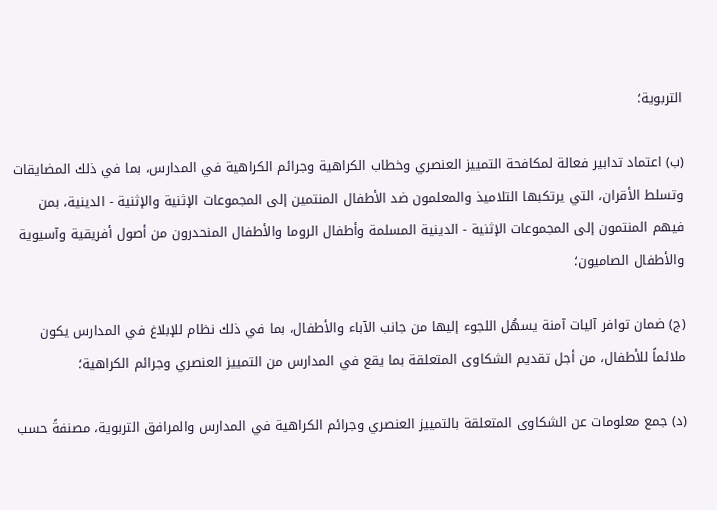التربوية؛

(ب) اعتماد تدابير فعالة لمكافحة التمييز العنصري وخطاب الكراهية وجرائم الكراهية في المدارس، بما في ذلك المضايقات وتسلط الأقران، التي يرتكبها التلاميذ والمعلمون ضد الأطفال المنتمين إلى المجموعات الإثنية والإثنية - الدينية، بمن فيهم المنتمون إلى المجموعات الإثنية - الدينية المسلمة وأطفال الروما والأطفال المنحدرون من أصول أفريقية وآسيوية والأطفال الصاميون؛

(ج) ضمان توافر آليات آمنة يسهُل اللجوء إليها من جانب الآباء والأطفال، بما في ذلك نظام للإبلاغ في المدارس يكون ملائماً للأطفال، من أجل تقديم الشكاوى المتعلقة بما يقع في المدارس من التمييز العنصري وجرائم الكراهية؛

(د) جمع معلومات عن الشكاوى المتعلقة بالتمييز العنصري وجرائم الكراهية في المدارس والمرافق التربوية، مصنفةً حسب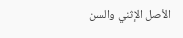الأصل الإثني والسن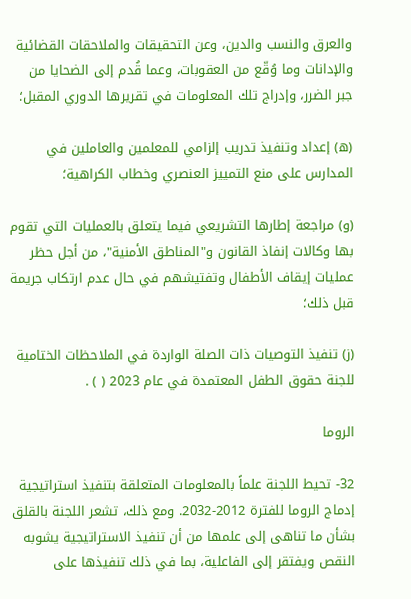والعرق والنسب والدين، وعن التحقيقات والملاحقات القضائية والإدانات وما وُقّع من العقوبات، وعما قُدم إلى الضحايا من جبر الضرر، وإدراج تلك المعلومات في تقريرها الدوري المقبل؛

(ه) إعداد وتنفيذ تدريب إلزامي للمعلمين والعاملين في المدارس على منع التمييز العنصري وخطاب الكراهية؛

(و) مراجعة إطارها التشريعي فيما يتعلق بالعمليات التي تقوم بها وكالات إنفاذ القانون و"المناطق الأمنية"، من أجل حظر عمليات إيقاف الأطفال وتفتيشهم في حال عدم ارتكاب جريمة قبل ذلك؛

(ز) تنفيذ التوصيات ذات الصلة الواردة في الملاحظات الختامية للجنة حقوق الطفل المعتمدة في عام 2023 ( ) .

الروما

32- تحيط اللجنة علماً بالمعلومات المتعلقة بتنفيذ استراتيجية إدماج الروما للفترة 2012-2032. ومع ذلك، تشعر اللجنة بالقلق بشأن ما تناهى إلى علمها من أن تنفيذ الاستراتيجية يشوبه النقص ويفتقر إلى الفاعلية، بما في ذلك تنفيذها على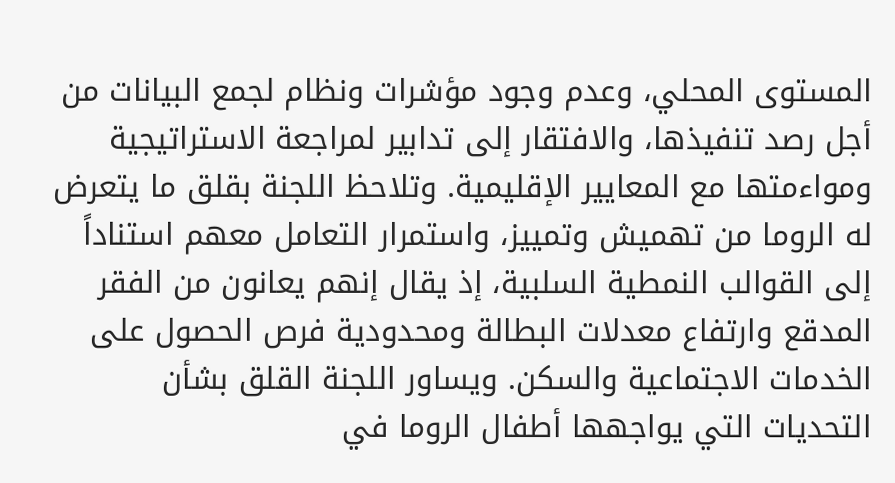المستوى المحلي، وعدم وجود مؤشرات ونظام لجمع البيانات من أجل رصد تنفيذها، والافتقار إلى تدابير لمراجعة الاستراتيجية ومواءمتها مع المعايير الإقليمية. وتلاحظ اللجنة بقلق ما يتعرض له الروما من تهميش وتمييز، واستمرار التعامل معهم استناداً إلى القوالب النمطية السلبية، إذ يقال إنهم يعانون من الفقر المدقع وارتفاع معدلات البطالة ومحدودية فرص الحصول على الخدمات الاجتماعية والسكن. ويساور اللجنة القلق بشأن التحديات التي يواجهها أطفال الروما في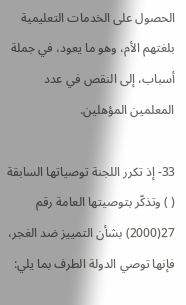الحصول على الخدمات التعليمية بلغتهم الأم، وهو ما يعود، في جملة أسباب، إلى النقص في عدد المعلمين المؤهلين.

33- إذ تكرر اللجنة توصياتها السابقة ( ) وتذكّر بتوصيتها العامة رقم 27(2000) بشأن التمييز ضد الغجر، فإنها توصي الدولة الطرف بما يلي: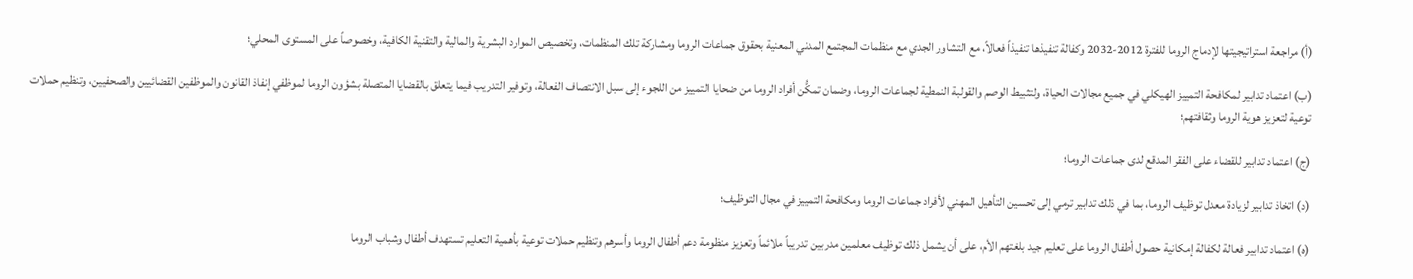(أ) مراجعة استراتيجيتها لإدماج الروما للفترة 2012-2032 وكفالة تنفيذها تنفيذاً فعالاً، مع التشاور الجدي مع منظمات المجتمع المدني المعنية بحقوق جماعات الروما ومشاركة تلك المنظمات، وتخصيص الموارد البشرية والمالية والتقنية الكافية، وخصوصاً على المستوى المحلي؛

(ب) اعتماد تدابير لمكافحة التمييز الهيكلي في جميع مجالات الحياة، ولتثبيط الوصم والقولبة النمطية لجماعات الروما، وضمان تمكُّن أفراد الروما من ضحايا التمييز من اللجوء إلى سبل الانتصاف الفعالة، وتوفير التدريب فيما يتعلق بالقضايا المتصلة بشؤون الروما لموظفي إنفاذ القانون والموظفين القضائيين والصحفيين، وتنظيم حملات توعية لتعزيز هوية الروما وثقافتهم؛

(ج) اعتماد تدابير للقضاء على الفقر المدقع لدى جماعات الروما؛

(د) اتخاذ تدابير لزيادة معدل توظيف الروما، بما في ذلك تدابير ترمي إلى تحسين التأهيل المهني لأفراد جماعات الروما ومكافحة التمييز في مجال التوظيف؛

(ه) اعتماد تدابير فعالة لكفالة إمكانية حصول أطفال الروما على تعليم جيد بلغتهم الأم، على أن يشمل ذلك توظيف معلمين مدربين تدريباً ملائماً وتعزيز منظومة دعم أطفال الروما وأسرهم وتنظيم حملات توعية بأهمية التعليم تستهدف أطفال وشباب الروما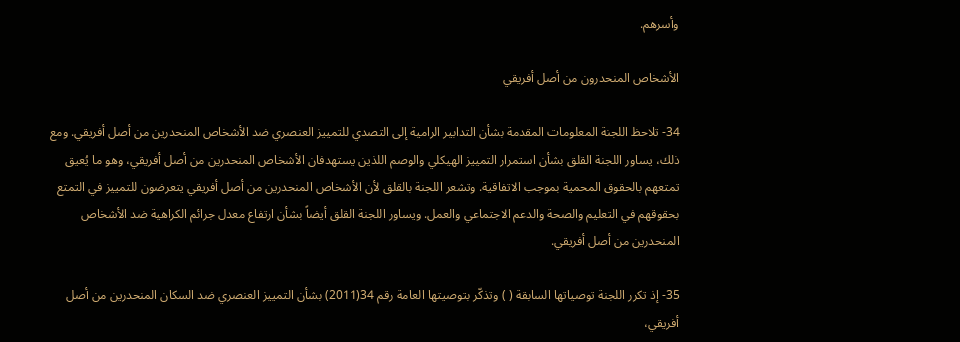وأسرهم.

الأشخاص المنحدرون من أصل أفريقي

34- تلاحظ اللجنة المعلومات المقدمة بشأن التدابير الرامية إلى التصدي للتمييز العنصري ضد الأشخاص المنحدرين من أصل أفريقي. ومع ذلك، يساور اللجنة القلق بشأن استمرار التمييز الهيكلي والوصم اللذين يستهدفان الأشخاص المنحدرين من أصل أفريقي، وهو ما يُعيق تمتعهم بالحقوق المحمية بموجب الاتفاقية. وتشعر اللجنة بالقلق لأن الأشخاص المنحدرين من أصل أفريقي يتعرضون للتمييز في التمتع بحقوقهم في التعليم والصحة والدعم الاجتماعي والعمل. ويساور اللجنة القلق أيضاً بشأن ارتفاع معدل جرائم الكراهية ضد الأشخاص المنحدرين من أصل أفريقي.

35- إذ تكرر اللجنة توصياتها السابقة ( ) وتذكّر بتوصيتها العامة رقم 34(2011) بشأن التمييز العنصري ضد السكان المنحدرين من أصل أفريقي،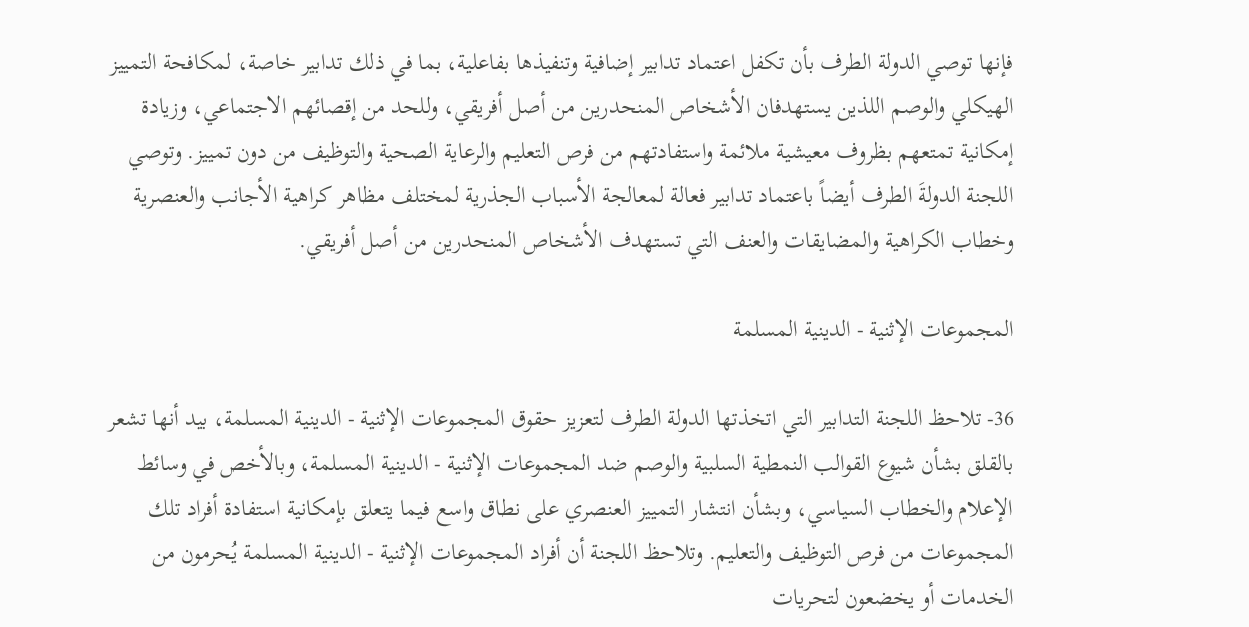فإنها توصي الدولة الطرف بأن تكفل اعتماد تدابير إضافية وتنفيذها بفاعلية، بما في ذلك تدابير خاصة، لمكافحة التمييز الهيكلي والوصم اللذين يستهدفان الأشخاص المنحدرين من أصل أفريقي، وللحد من إقصائهم الاجتماعي، وزيادة إمكانية تمتعهم بظروف معيشية ملائمة واستفادتهم من فرص التعليم والرعاية الصحية والتوظيف من دون تمييز. وتوصي اللجنة الدولةَ الطرف أيضاً باعتماد تدابير فعالة لمعالجة الأسباب الجذرية لمختلف مظاهر كراهية الأجانب والعنصرية وخطاب الكراهية والمضايقات والعنف التي تستهدف الأشخاص المنحدرين من أصل أفريقي.

المجموعات الإثنية - الدينية المسلمة

36- تلاحظ اللجنة التدابير التي اتخذتها الدولة الطرف لتعزيز حقوق المجموعات الإثنية - الدينية المسلمة، بيد أنها تشعر بالقلق بشأن شيوع القوالب النمطية السلبية والوصم ضد المجموعات الإثنية - الدينية المسلمة، وبالأخص في وسائط الإعلام والخطاب السياسي، وبشأن انتشار التمييز العنصري على نطاق واسع فيما يتعلق بإمكانية استفادة أفراد تلك المجموعات من فرص التوظيف والتعليم. وتلاحظ اللجنة أن أفراد المجموعات الإثنية - الدينية المسلمة يُحرمون من الخدمات أو يخضعون لتحريات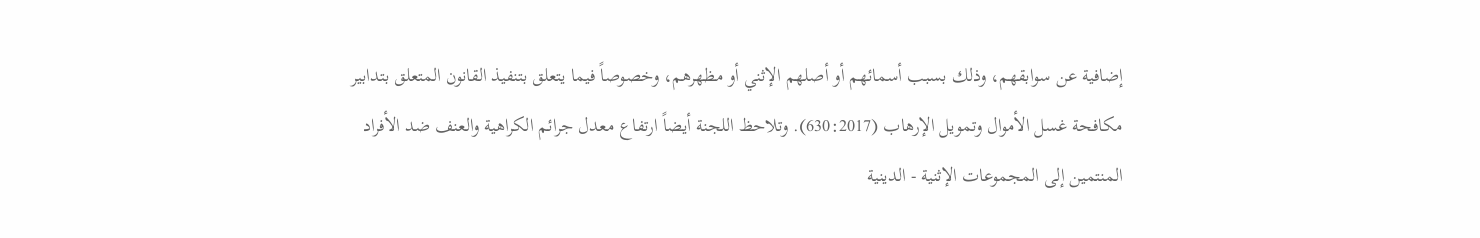إضافية عن سوابقهم، وذلك بسبب أسمائهم أو أصلهم الإثني أو مظهرهم، وخصوصاً فيما يتعلق بتنفيذ القانون المتعلق بتدابير مكافحة غسل الأموال وتمويل الإرهاب (630:2017). وتلاحظ اللجنة أيضاً ارتفاع معدل جرائم الكراهية والعنف ضد الأفراد المنتمين إلى المجموعات الإثنية - الدينية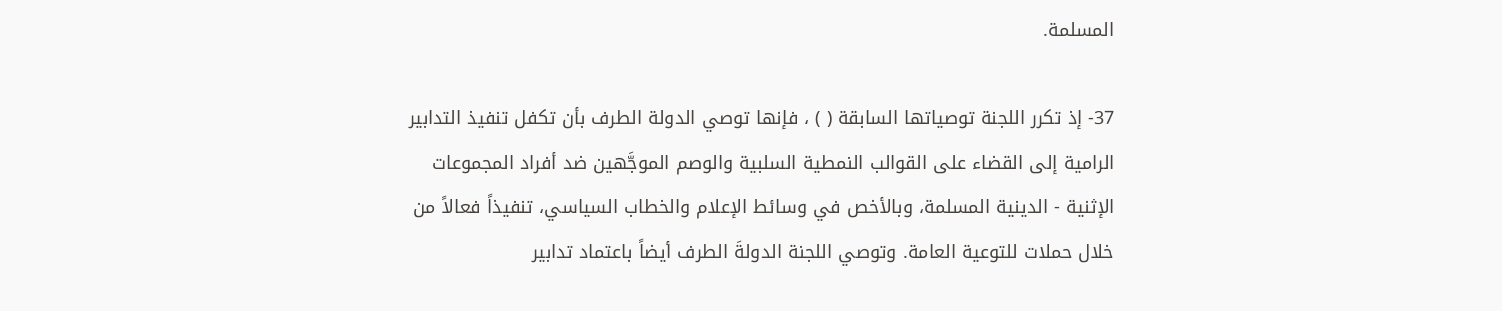المسلمة.

37- إذ تكرر اللجنة توصياتها السابقة ( ) ، فإنها توصي الدولة الطرف بأن تكفل تنفيذ التدابير الرامية إلى القضاء على القوالب النمطية السلبية والوصم الموجَّهين ضد أفراد المجموعات الإثنية - الدينية المسلمة، وبالأخص في وسائط الإعلام والخطاب السياسي، تنفيذاً فعالاً من خلال حملات للتوعية العامة. وتوصي اللجنة الدولةَ الطرف أيضاً باعتماد تدابير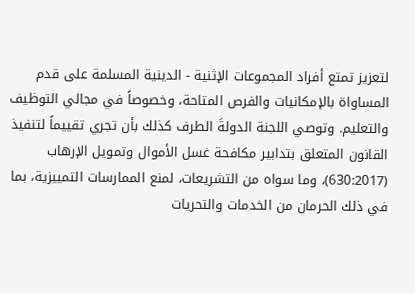لتعزيز تمتع أفراد المجموعات الإثنية - الدينية المسلمة على قدم المساواة بالإمكانيات والفرص المتاحة، وخصوصاً في مجالي التوظيف والتعليم. وتوصي اللجنة الدولةَ الطرف كذلك بأن تجري تقييماً لتنفيذ القانون المتعلق بتدابير مكافحة غسل الأموال وتمويل الإرهاب (630:2017)، وما سواه من التشريعات، لمنع الممارسات التمييزية، بما في ذلك الحرمان من الخدمات والتحريات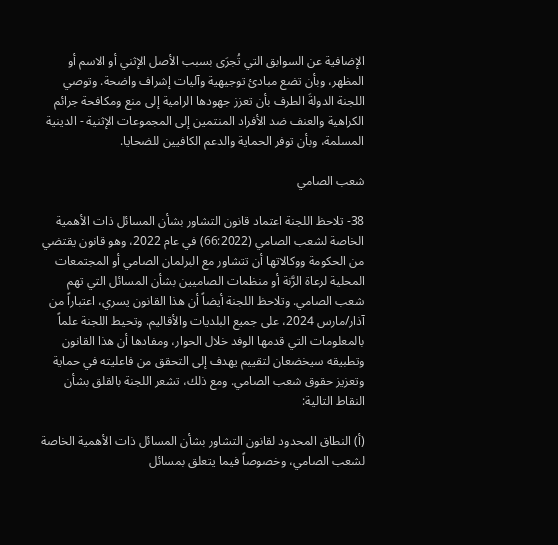الإضافية عن السوابق التي تُجرَى بسبب الأصل الإثني أو الاسم أو المظهر، وبأن تضع مبادئ توجيهية وآليات إشراف واضحة. وتوصي اللجنة الدولةَ الطرف بأن تعزز جهودها الرامية إلى منع ومكافحة جرائم الكراهية والعنف ضد الأفراد المنتمين إلى المجموعات الإثنية - الدينية المسلمة، وبأن توفر الحماية والدعم الكافيين للضحايا.

شعب الصامي

38- تلاحظ اللجنة اعتماد قانون التشاور بشأن المسائل ذات الأهمية الخاصة لشعب الصامي (66:2022) في عام 2022، وهو قانون يقتضي من الحكومة ووكالاتها أن تتشاور مع البرلمان الصامي أو المجتمعات المحلية لرعاة الرَّنة أو منظمات الصاميين بشأن المسائل التي تهم شعب الصامي. وتلاحظ اللجنة أيضاً أن هذا القانون يسري، اعتباراً من آذار/مارس 2024، على جميع البلديات والأقاليم. وتحيط اللجنة علماً بالمعلومات التي قدمها الوفد خلال الحوار، ومفادها أن هذا القانون وتطبيقه سيخضعان لتقييم يهدف إلى التحقق من فاعليته في حماية وتعزيز حقوق شعب الصامي. ومع ذلك، تشعر اللجنة بالقلق بشأن النقاط التالية:

(أ) النطاق المحدود لقانون التشاور بشأن المسائل ذات الأهمية الخاصة لشعب الصامي، وخصوصاً فيما يتعلق بمسائل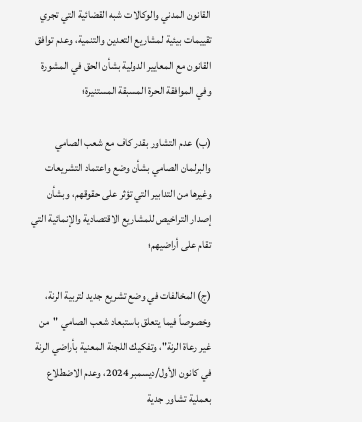القانون المدني والوكالات شبه القضائية التي تجري تقييمات بيئية لمشاريع التعدين والتنمية، وعدم توافق القانون مع المعايير الدولية بشأن الحق في المشورة وفي الموافقة الحرة المسبقة المستنيرة؛

(ب) عدم التشاور بقدر كاف مع شعب الصامي والبرلمان الصامي بشأن وضع واعتماد التشريعات وغيرها من التدابير التي تؤثر على حقوقهم، وبشأن إصدار التراخيص للمشاريع الاقتصادية والإنمائية التي تقام على أراضيهم؛

(ج) المخالفات في وضع تشريع جديد لتربية الرنة، وخصوصاً فيما يتعلق باستبعاد شعب الصامي "من غير رعاة الرنة"، وتفكيك اللجنة المعنية بأراضي الرنة في كانون الأول/ديسمبر 2024، وعدم الاضطلاع بعملية تشاور جدية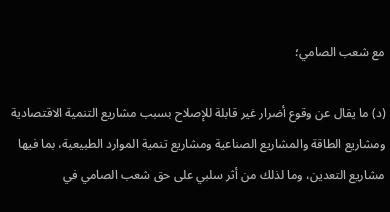مع شعب الصامي؛

(د) ما يقال عن وقوع أضرار غير قابلة للإصلاح بسبب مشاريع التنمية الاقتصادية ومشاريع الطاقة والمشاريع الصناعية ومشاريع تنمية الموارد الطبيعية، بما فيها مشاريع التعدين، وما لذلك من أثر سلبي على حق شعب الصامي في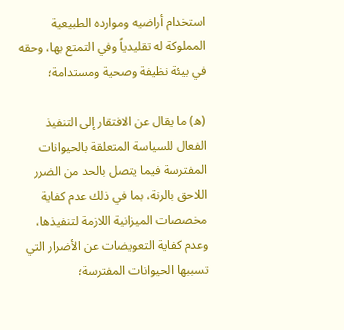استخدام أراضيه وموارده الطبيعية المملوكة له تقليدياً وفي التمتع بها، وحقه في بيئة نظيفة وصحية ومستدامة؛

(ه) ما يقال عن الافتقار إلى التنفيذ الفعال للسياسة المتعلقة بالحيوانات المفترسة فيما يتصل بالحد من الضرر اللاحق بالرنة، بما في ذلك عدم كفاية مخصصات الميزانية اللازمة لتنفيذها، وعدم كفاية التعويضات عن الأضرار التي تسببها الحيوانات المفترسة؛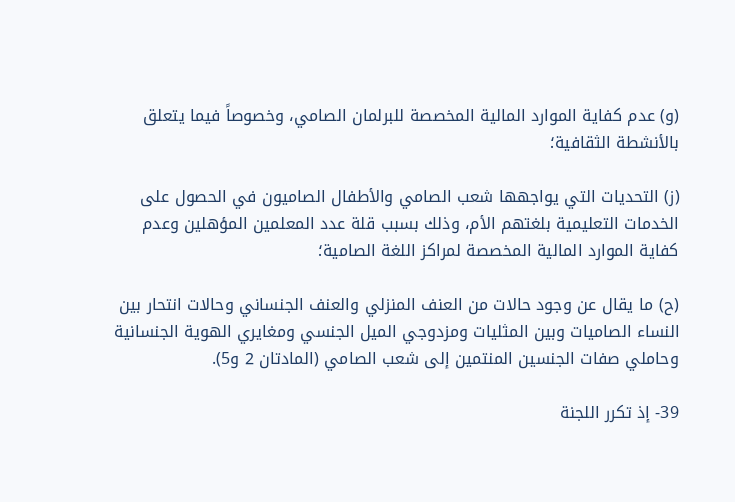(و) عدم كفاية الموارد المالية المخصصة للبرلمان الصامي، وخصوصاً فيما يتعلق بالأنشطة الثقافية؛

(ز) التحديات التي يواجهها شعب الصامي والأطفال الصاميون في الحصول على الخدمات التعليمية بلغتهم الأم، وذلك بسبب قلة عدد المعلمين المؤهلين وعدم كفاية الموارد المالية المخصصة لمراكز اللغة الصامية؛

(ح) ما يقال عن وجود حالات من العنف المنزلي والعنف الجنساني وحالات انتحار بين النساء الصاميات وبين المثليات ومزدوجي الميل الجنسي ومغايري الهوية الجنسانية وحاملي صفات الجنسين المنتمين إلى شعب الصامي (المادتان 2 و5).

39- إذ تكرر اللجنة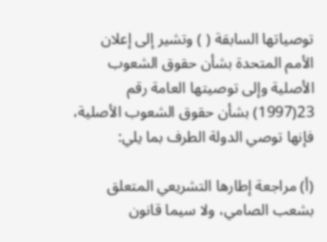توصياتها السابقة ( ) وتشير إلى إعلان الأمم المتحدة بشأن حقوق الشعوب الأصلية وإلى توصيتها العامة رقم 23(1997) بشأن حقوق الشعوب الأصلية، فإنها توصي الدولة الطرف بما يلي:

(أ) مراجعة إطارها التشريعي المتعلق بشعب الصامي، ولا سيما قانون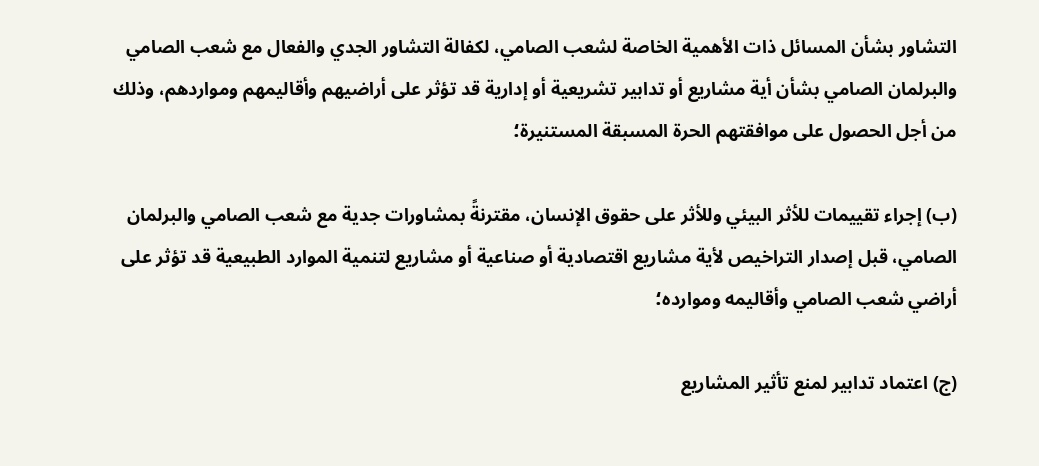التشاور بشأن المسائل ذات الأهمية الخاصة لشعب الصامي، لكفالة التشاور الجدي والفعال مع شعب الصامي والبرلمان الصامي بشأن أية مشاريع أو تدابير تشريعية أو إدارية قد تؤثر على أراضيهم وأقاليمهم ومواردهم، وذلك من أجل الحصول على موافقتهم الحرة المسبقة المستنيرة؛

(ب) إجراء تقييمات للأثر البيئي وللأثر على حقوق الإنسان، مقترنةً بمشاورات جدية مع شعب الصامي والبرلمان الصامي، قبل إصدار التراخيص لأية مشاريع اقتصادية أو صناعية أو مشاريع لتنمية الموارد الطبيعية قد تؤثر على أراضي شعب الصامي وأقاليمه وموارده؛

(ج) اعتماد تدابير لمنع تأثير المشاريع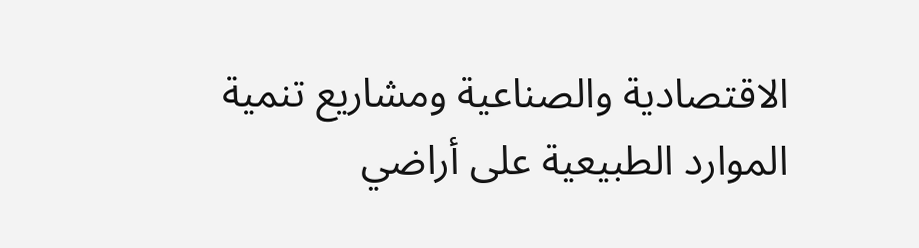الاقتصادية والصناعية ومشاريع تنمية الموارد الطبيعية على أراضي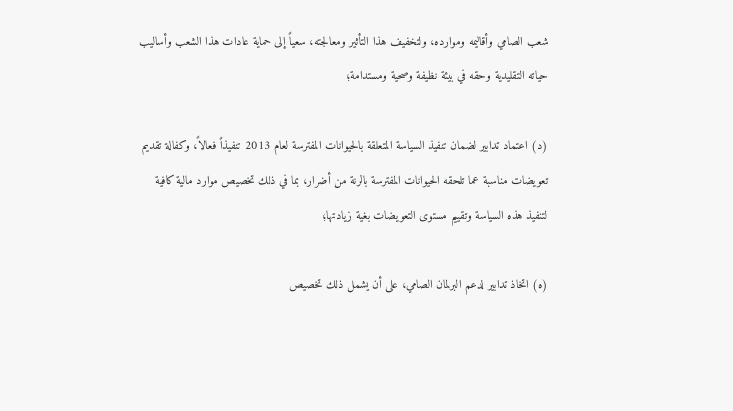شعب الصامي وأقاليمه وموارده، ولتخفيف هذا التأثير ومعالجته، سعياً إلى حماية عادات هذا الشعب وأساليب حياته التقليدية وحقه في بيئة نظيفة وصحية ومستدامة؛

(د) اعتماد تدابير لضمان تنفيذ السياسة المتعلقة بالحيوانات المفترسة لعام 2013 تنفيذاً فعالاً، وكفالة تقديم تعويضات مناسبة عما تلحقه الحيوانات المفترسة بالرنة من أضرار، بما في ذلك تخصيص موارد مالية كافية لتنفيذ هذه السياسة وتقييم مستوى التعويضات بغية زيادتها؛

(ه) اتخاذ تدابير لدعم البرلمان الصامي، على أن يشمل ذلك تخصيص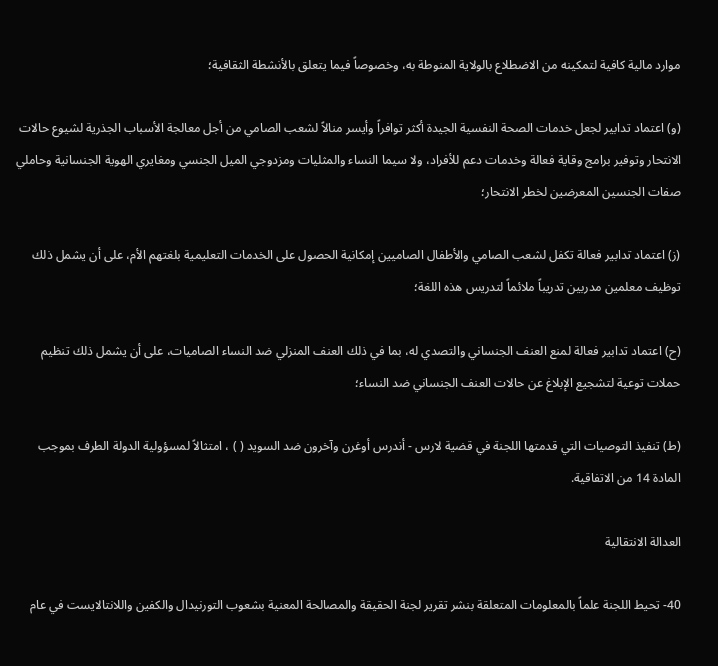موارد مالية كافية لتمكينه من الاضطلاع بالولاية المنوطة به، وخصوصاً فيما يتعلق بالأنشطة الثقافية؛

(و) اعتماد تدابير لجعل خدمات الصحة النفسية الجيدة أكثر توافراً وأيسر منالاً لشعب الصامي من أجل معالجة الأسباب الجذرية لشيوع حالات الانتحار وتوفير برامج وقاية فعالة وخدمات دعم للأفراد، ولا سيما النساء والمثليات ومزدوجي الميل الجنسي ومغايري الهوية الجنسانية وحاملي صفات الجنسين المعرضين لخطر الانتحار؛

(ز) اعتماد تدابير فعالة تكفل لشعب الصامي والأطفال الصاميين إمكانية الحصول على الخدمات التعليمية بلغتهم الأم، على أن يشمل ذلك توظيف معلمين مدربين تدريباً ملائماً لتدريس هذه اللغة؛

(ح) اعتماد تدابير فعالة لمنع العنف الجنساني والتصدي له، بما في ذلك العنف المنزلي ضد النساء الصاميات، على أن يشمل ذلك تنظيم حملات توعية لتشجيع الإبلاغ عن حالات العنف الجنساني ضد النساء؛

(ط) تنفيذ التوصيات التي قدمتها اللجنة في قضية لارس - أندرس أوغرن وآخرون ضد السويد ( ) ، امتثالاً لمسؤولية الدولة الطرف بموجب المادة 14 من الاتفاقية.

العدالة الانتقالية

40- تحيط اللجنة علماً بالمعلومات المتعلقة بنشر تقرير لجنة الحقيقة والمصالحة المعنية بشعوب التورنيدال والكفين واللانتالايست في عام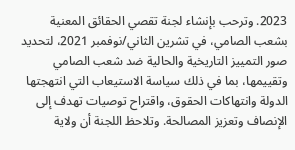2023. وترحب بإنشاء لجنة تقصي الحقائق المعنية بشعب الصامي، في تشرين الثاني/نوفمبر 2021، لتحديد صور التمييز التاريخية والحالية ضد شعب الصامي وتقييمها، بما في ذلك سياسة الاستيعاب التي انتهجتها الدولة وانتهاكات الحقوق، واقتراح توصيات تهدف إلى الإنصاف وتعزيز المصالحة. وتلاحظ اللجنة أن ولاية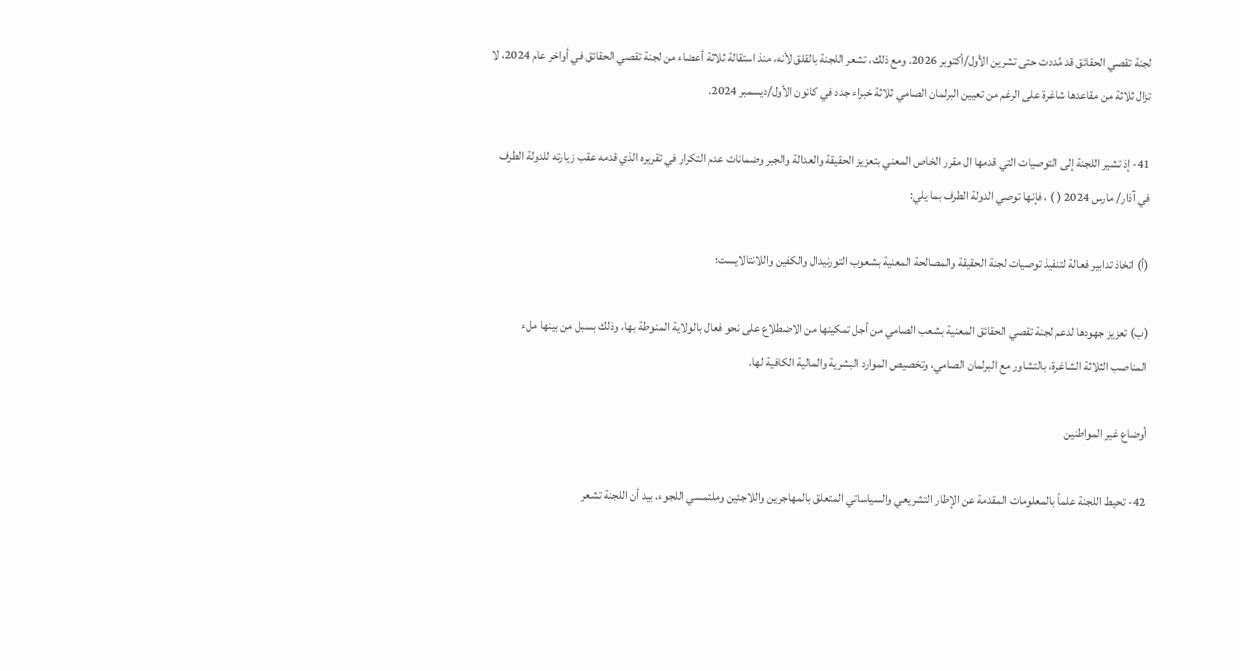لجنة تقصي الحقائق قد مُددت حتى تشرين الأول/أكتوبر 2026. ومع ذلك، تشعر اللجنة بالقلق لأنه، منذ استقالة ثلاثة أعضاء من لجنة تقصي الحقائق في أواخر عام 2024، لا تزال ثلاثة من مقاعدها شاغرة على الرغم من تعيين البرلمان الصامي ثلاثة خبراء جدد في كانون الأول/ديسمبر 2024.

41- إذ تشير اللجنة إلى التوصيات التي قدمها ال مقرر الخاص المعني بتعزيز الحقيقة والعدالة والجبر وضمانات عدم التكرار في تقريره الذي قدمه عقب زيارته للدولة الطرف في آذار/ مارس 2024 ( ) ، فإنها توصي الدولة الطرف بما يلي:

(أ) اتخاذ تدابير فعالة لتنفيذ توصيات لجنة الحقيقة والمصالحة المعنية بشعوب التورنيدال والكفين واللانتالايست؛

(ب) تعزيز جهودها لدعم لجنة تقصي الحقائق المعنية بشعب الصامي من أجل تمكينها من الاضطلاع على نحو فعال بالولاية المنوطة بها، وذلك بسبل من بينها ملء المناصب الثلاثة الشاغرة، بالتشاور مع البرلمان الصامي، وتخصيص الموارد البشرية والمالية الكافية لها.

أوضاع غير المواطنين

42- تحيط اللجنة علماً بالمعلومات المقدمة عن الإطار التشريعي والسياساتي المتعلق بالمهاجرين واللاجئين وملتمسي اللجوء. بيد أن اللجنة تشعر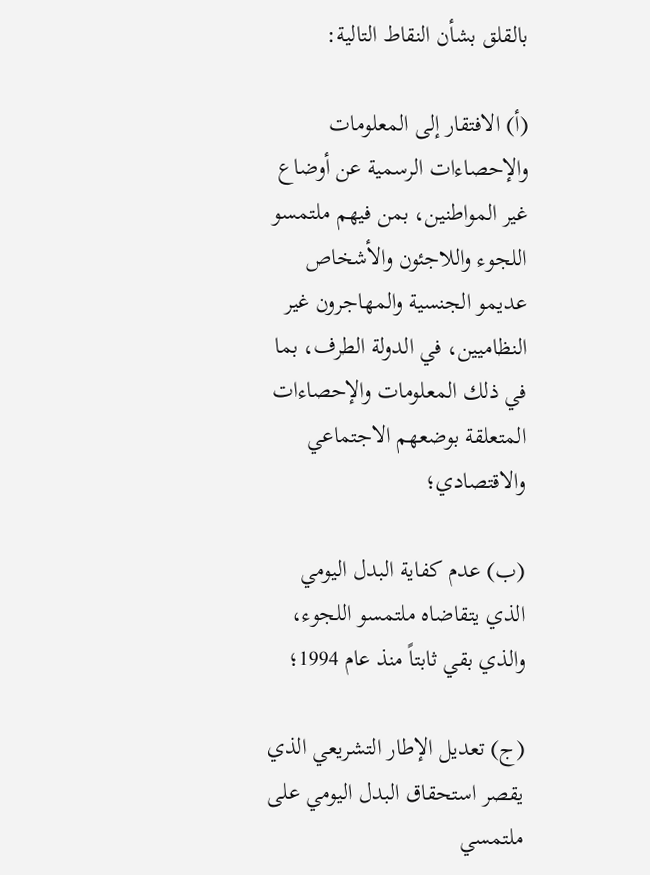بالقلق بشأن النقاط التالية:

(أ) الافتقار إلى المعلومات والإحصاءات الرسمية عن أوضاع غير المواطنين، بمن فيهم ملتمسو اللجوء واللاجئون والأشخاص عديمو الجنسية والمهاجرون غير النظاميين، في الدولة الطرف، بما في ذلك المعلومات والإحصاءات المتعلقة بوضعهم الاجتماعي والاقتصادي؛

(ب) عدم كفاية البدل اليومي الذي يتقاضاه ملتمسو اللجوء، والذي بقي ثابتاً منذ عام 1994؛

(ج) تعديل الإطار التشريعي الذي يقصر استحقاق البدل اليومي على ملتمسي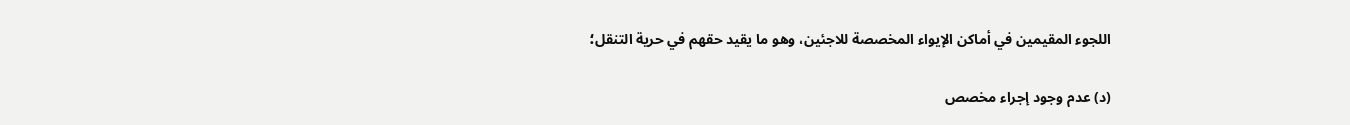اللجوء المقيمين في أماكن الإيواء المخصصة للاجئين، وهو ما يقيد حقهم في حرية التنقل؛

(د) عدم وجود إجراء مخصص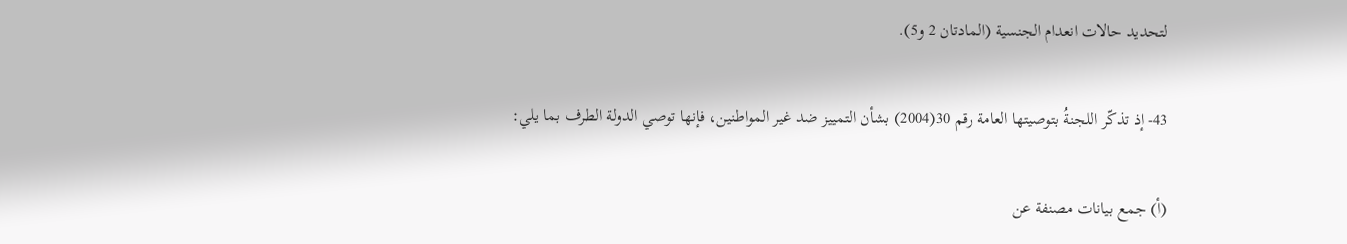لتحديد حالات انعدام الجنسية (المادتان 2 و5).

43- إذ تذكّر اللجنةُ بتوصيتها العامة رقم 30(2004) بشأن التمييز ضد غير المواطنين، فإنها توصي الدولة الطرف بما يلي:

(أ) جمع بيانات مصنفة عن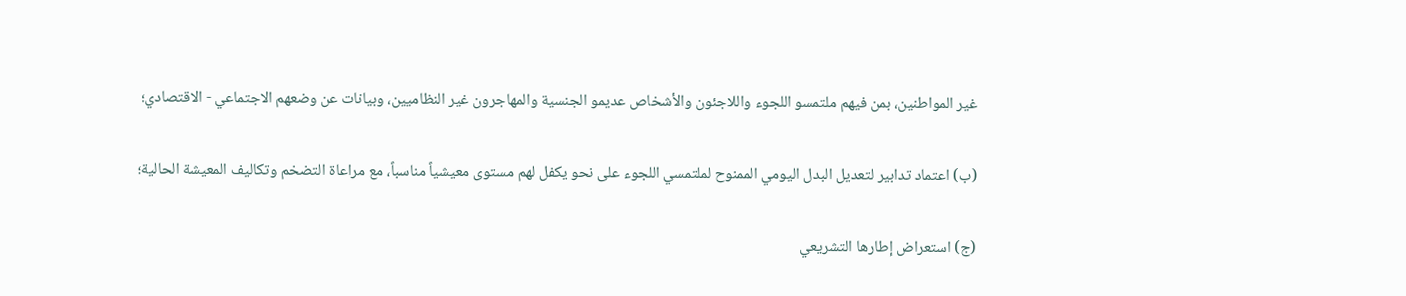غير المواطنين، بمن فيهم ملتمسو اللجوء واللاجئون والأشخاص عديمو الجنسية والمهاجرون غير النظاميين، وبيانات عن وضعهم الاجتماعي - الاقتصادي؛

(ب) اعتماد تدابير لتعديل البدل اليومي الممنوح لملتمسي اللجوء على نحو يكفل لهم مستوى معيشياً مناسباً، مع مراعاة التضخم وتكاليف المعيشة الحالية؛

(ج) استعراض إطارها التشريعي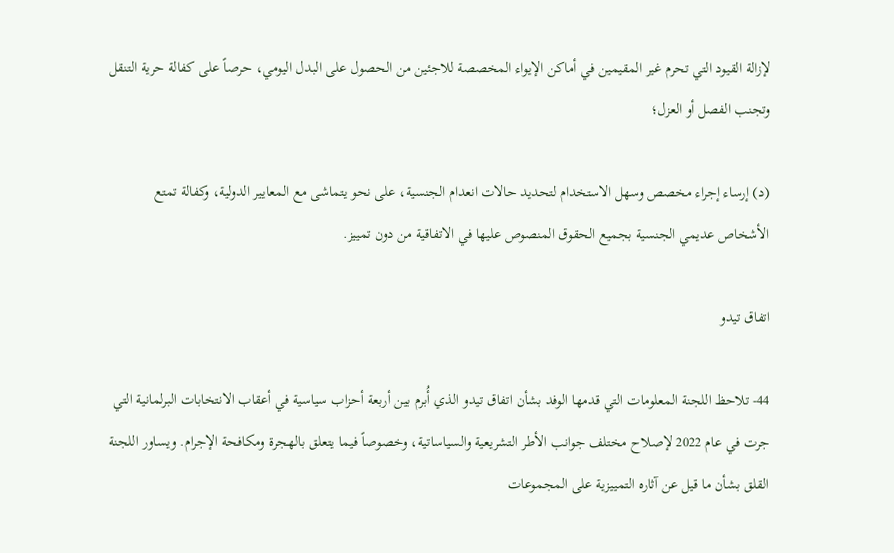لإزالة القيود التي تحرم غير المقيمين في أماكن الإيواء المخصصة للاجئين من الحصول على البدل اليومي، حرصاً على كفالة حرية التنقل وتجنب الفصل أو العزل؛

(د) إرساء إجراء مخصص وسهل الاستخدام لتحديد حالات انعدام الجنسية، على نحو يتماشى مع المعايير الدولية، وكفالة تمتع الأشخاص عديمي الجنسية بجميع الحقوق المنصوص عليها في الاتفاقية من دون تمييز.

اتفاق تيدو

44- تلاحظ اللجنة المعلومات التي قدمها الوفد بشأن اتفاق تيدو الذي أُبرم بين أربعة أحزاب سياسية في أعقاب الانتخابات البرلمانية التي جرت في عام 2022 لإصلاح مختلف جوانب الأطر التشريعية والسياساتية، وخصوصاً فيما يتعلق بالهجرة ومكافحة الإجرام. ويساور اللجنة القلق بشأن ما قيل عن آثاره التمييزية على المجموعات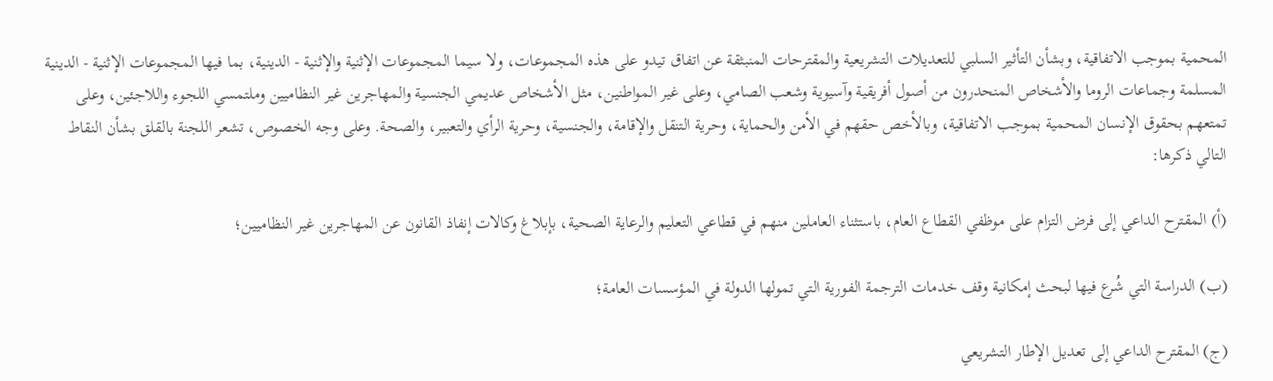المحمية بموجب الاتفاقية، وبشأن التأثير السلبي للتعديلات التشريعية والمقترحات المنبثقة عن اتفاق تيدو على هذه المجموعات، ولا سيما المجموعات الإثنية والإثنية - الدينية، بما فيها المجموعات الإثنية - الدينية المسلمة وجماعات الروما والأشخاص المنحدرون من أصول أفريقية وآسيوية وشعب الصامي، وعلى غير المواطنين، مثل الأشخاص عديمي الجنسية والمهاجرين غير النظاميين وملتمسي اللجوء واللاجئين، وعلى تمتعهم بحقوق الإنسان المحمية بموجب الاتفاقية، وبالأخص حقهم في الأمن والحماية، وحرية التنقل والإقامة، والجنسية، وحرية الرأي والتعبير، والصحة. وعلى وجه الخصوص، تشعر اللجنة بالقلق بشأن النقاط التالي ذكرها:

(أ) المقترح الداعي إلى فرض التزام على موظفي القطاع العام، باستثناء العاملين منهم في قطاعي التعليم والرعاية الصحية، بإبلاغ وكالات إنفاذ القانون عن المهاجرين غير النظاميين؛

(ب) الدراسة التي شُرع فيها لبحث إمكانية وقف خدمات الترجمة الفورية التي تمولها الدولة في المؤسسات العامة؛

(ج) المقترح الداعي إلى تعديل الإطار التشريعي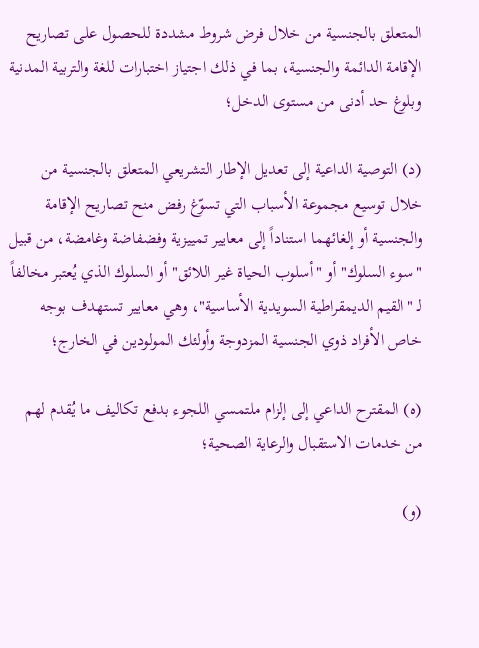المتعلق بالجنسية من خلال فرض شروط مشددة للحصول على تصاريح الإقامة الدائمة والجنسية، بما في ذلك اجتياز اختبارات للغة والتربية المدنية وبلوغ حد أدنى من مستوى الدخل؛

(د) التوصية الداعية إلى تعديل الإطار التشريعي المتعلق بالجنسية من خلال توسيع مجموعة الأسباب التي تسوّغ رفض منح تصاريح الإقامة والجنسية أو إلغائهما استناداً إلى معايير تمييزية وفضفاضة وغامضة، من قبيل "سوء السلوك" أو "أسلوب الحياة غير اللائق" أو السلوك الذي يُعتبر مخالفاً لـ "القيم الديمقراطية السويدية الأساسية"، وهي معايير تستهدف بوجه خاص الأفراد ذوي الجنسية المزدوجة وأولئك المولودين في الخارج؛

(ه) المقترح الداعي إلى إلزام ملتمسي اللجوء بدفع تكاليف ما يُقدم لهم من خدمات الاستقبال والرعاية الصحية؛

(و)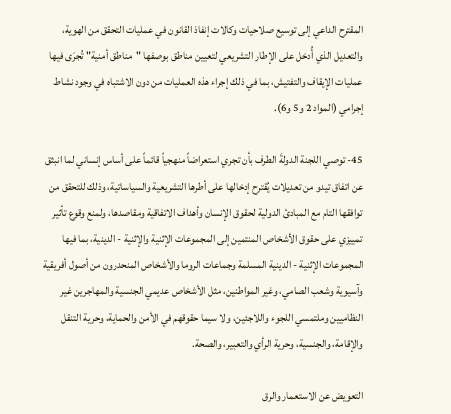المقترح الداعي إلى توسيع صلاحيات وكالات إنفاذ القانون في عمليات التحقق من الهوية، والتعديل الذي أُدخل على الإطار التشريعي لتعيين مناطق بوصفها "مناطق أمنية" تُجرَى فيها عمليات الإيقاف والتفتيش، بما في ذلك إجراء هذه العمليات من دون الاشتباه في وجود نشاط إجرامي (المواد 2 و5 و6).

45- توصي اللجنة الدولةَ الطرف بأن تجري استعراضاً منهجياً قائماً على أساس إنساني لما انبثق عن اتفاق تيدو من تعديلات يُقترح إدخالها على أطرها التشريعية والسياساتية، وذلك للتحقق من توافقها التام مع المبادئ الدولية لحقوق الإنسان وأهداف الاتفاقية ومقاصدها، ولمنع وقوع تأثير تمييزي على حقوق الأشخاص المنتمين إلى المجموعات الإثنية والإثنية - الدينية، بما فيها المجموعات الإثنية - الدينية المسلمة وجماعات الروما والأشخاص المنحدرون من أصول أفريقية وآسيوية وشعب الصامي، وغير المواطنين، مثل الأشخاص عديمي الجنسية والمهاجرين غير النظاميين وملتمسي اللجوء واللاجئين، ولا سيما حقوقهم في الأمن والحماية، وحرية التنقل والإقامة، والجنسية، وحرية الرأي والتعبير، والصحة.

التعويض عن الاستعمار والرق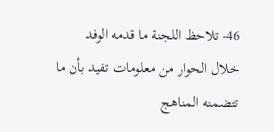46- تلاحظ اللجنة ما قدمه الوفد خلال الحوار من معلومات تفيد بأن ما تتضمنه المناهج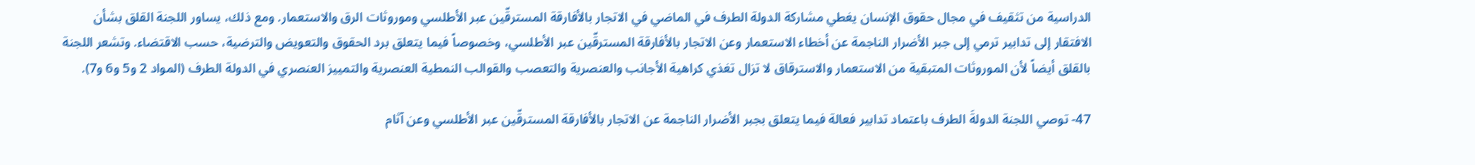الدراسية من تثقيف في مجال حقوق الإنسان يغطي مشاركة الدولة الطرف في الماضي في الاتجار بالأفارقة المسترقّين عبر الأطلسي وموروثات الرق والاستعمار. ومع ذلك، يساور اللجنة القلق بشأن الافتقار إلى تدابير ترمي إلى جبر الأضرار الناجمة عن أخطاء الاستعمار وعن الاتجار بالأفارقة المسترقّين عبر الأطلسي، وخصوصاً فيما يتعلق برد الحقوق والتعويض والترضية، حسب الاقتضاء. وتشعر اللجنة بالقلق أيضاً لأن الموروثات المتبقية من الاستعمار والاسترقاق لا تزال تغذي كراهية الأجانب والعنصرية والتعصب والقوالب النمطية العنصرية والتمييز العنصري في الدولة الطرف (المواد 2 و5 و6 و7).

47- توصي اللجنة الدولةَ الطرف باعتماد تدابير فعالة فيما يتعلق بجبر الأضرار الناجمة عن الاتجار بالأفارقة المسترقّين عبر الأطلسي وعن آثام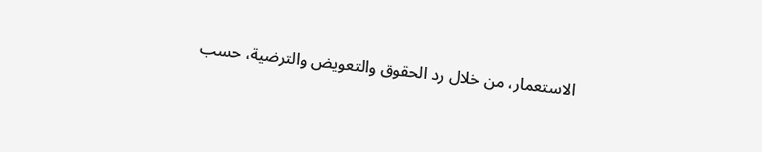الاستعمار، من خلال رد الحقوق والتعويض والترضية، حسب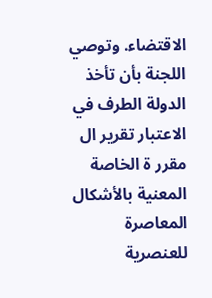الاقتضاء. وتوصي اللجنة بأن تأخذ الدولة الطرف في الاعتبار تقرير ال مقرر ة الخاصة المعنية بالأشكال المعاصرة للعنصرية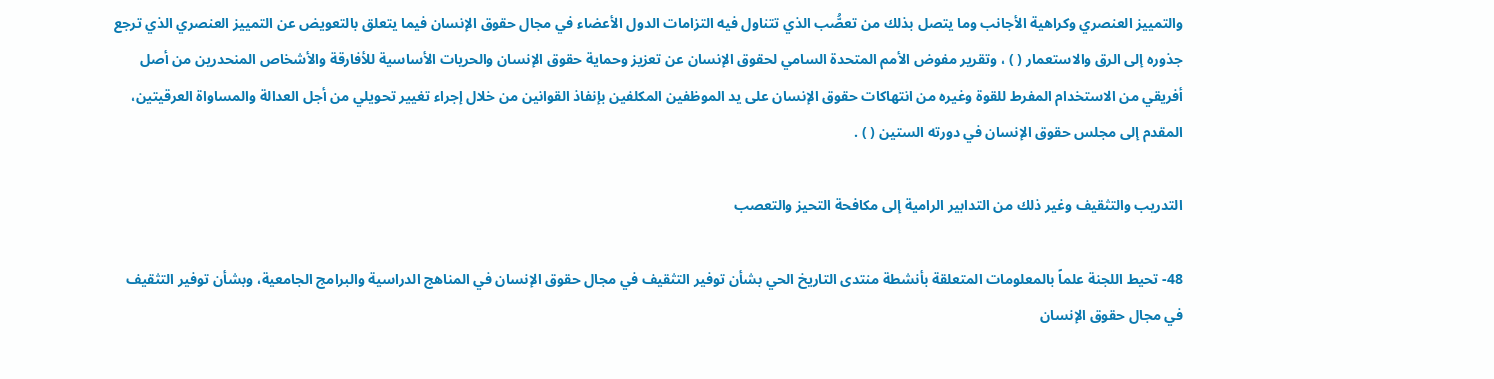والتمييز العنصري وكراهية الأجانب وما يتصل بذلك من تعصُّب الذي تتناول فيه التزامات الدول الأعضاء في مجال حقوق الإنسان فيما يتعلق بالتعويض عن التمييز العنصري الذي ترجع جذوره إلى الرق والاستعمار ( ) ، وتقرير مفوض الأمم المتحدة السامي لحقوق الإنسان عن تعزيز وحماية حقوق الإنسان والحريات الأساسية للأفارقة والأشخاص المنحدرين من أصل أفريقي من الاستخدام المفرط للقوة وغيره من انتهاكات حقوق الإنسان على يد الموظفين المكلفين بإنفاذ القوانين من خلال إجراء تغيير تحويلي من أجل العدالة والمساواة العرقيتين، المقدم إلى مجلس حقوق الإنسان في دورته الستين ( ) .

التدريب والتثقيف وغير ذلك من التدابير الرامية إلى مكافحة التحيز والتعصب

48- تحيط اللجنة علماً بالمعلومات المتعلقة بأنشطة منتدى التاريخ الحي بشأن توفير التثقيف في مجال حقوق الإنسان في المناهج الدراسية والبرامج الجامعية، وبشأن توفير التثقيف في مجال حقوق الإنسان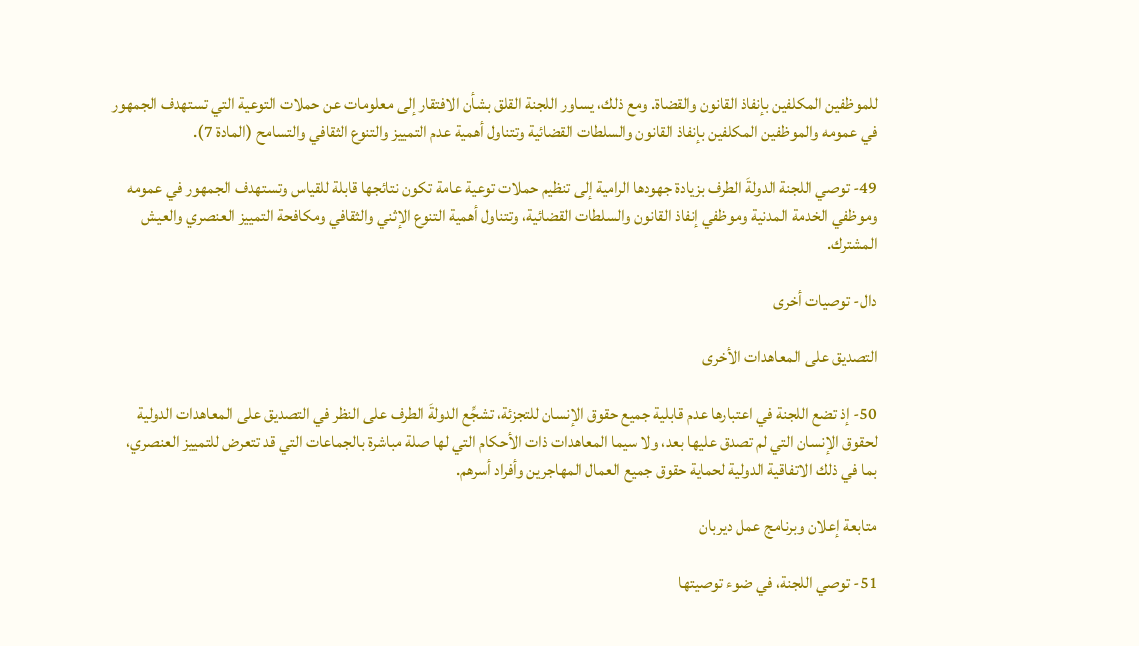للموظفين المكلفين بإنفاذ القانون والقضاة. ومع ذلك، يساور اللجنة القلق بشأن الافتقار إلى معلومات عن حملات التوعية التي تستهدف الجمهور في عمومه والموظفين المكلفين بإنفاذ القانون والسلطات القضائية وتتناول أهمية عدم التمييز والتنوع الثقافي والتسامح (المادة 7).

49- توصي اللجنة الدولةَ الطرف بزيادة جهودها الرامية إلى تنظيم حملات توعية عامة تكون نتائجها قابلة للقياس وتستهدف الجمهور في عمومه وموظفي الخدمة المدنية وموظفي إنفاذ القانون والسلطات القضائية، وتتناول أهمية التنوع الإثني والثقافي ومكافحة التمييز العنصري والعيش المشترك.

دال- توصيات أخرى

التصديق على المعاهدات الأخرى

50- إذ تضع اللجنة في اعتبارها عدم قابلية جميع حقوق الإنسان للتجزئة، تشجِّع الدولةَ الطرف على النظر في التصديق على المعاهدات الدولية لحقوق الإنسان التي لم تصدق عليها بعد، ولا سيما المعاهدات ذات الأحكام التي لها صلة مباشرة بالجماعات التي قد تتعرض للتمييز العنصري، بما في ذلك الاتفاقية الدولية لحماية حقوق جميع العمال المهاجرين وأفراد أسرهم.

متابعة إعلان وبرنامج عمل ديربان

51- توصي اللجنة، في ضوء توصيتها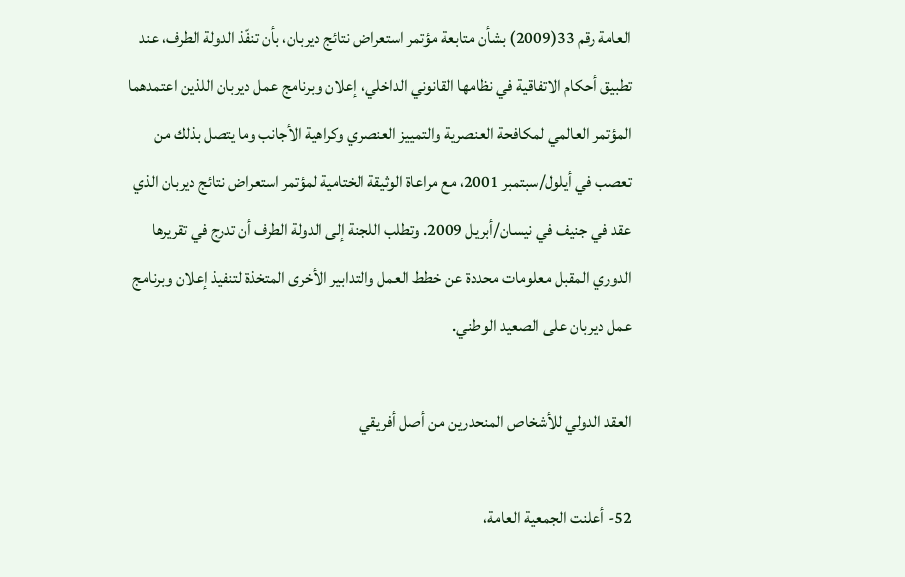العامة رقم 33(2009) بشأن متابعة مؤتمر استعراض نتائج ديربان، بأن تنفّذ الدولة الطرف، عند تطبيق أحكام الاتفاقية في نظامها القانوني الداخلي، إعلان وبرنامج عمل ديربان اللذين اعتمدهما المؤتمر العالمي لمكافحة العنصرية والتمييز العنصري وكراهية الأجانب وما يتصل بذلك من تعصب في أيلول/سبتمبر 2001، مع مراعاة الوثيقة الختامية لمؤتمر استعراض نتائج ديربان الذي عقد في جنيف في نيسان/أبريل 2009. وتطلب اللجنة إلى الدولة الطرف أن تدرج في تقريرها الدوري المقبل معلومات محددة عن خطط العمل والتدابير الأخرى المتخذة لتنفيذ إعلان وبرنامج عمل ديربان على الصعيد الوطني.

العقد الدولي للأشخاص المنحدرين من أصل أفريقي

52- أعلنت الجمعية العامة،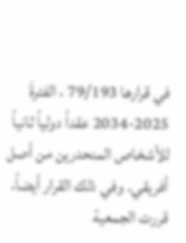في قرارها 79/193 ، الفترةَ 2025-2034 عقداً دولياً ثانياً للأشخاص المنحدرين من أصل أفريقي. وفي ذلك القرار أيضاً، قررت الجمعية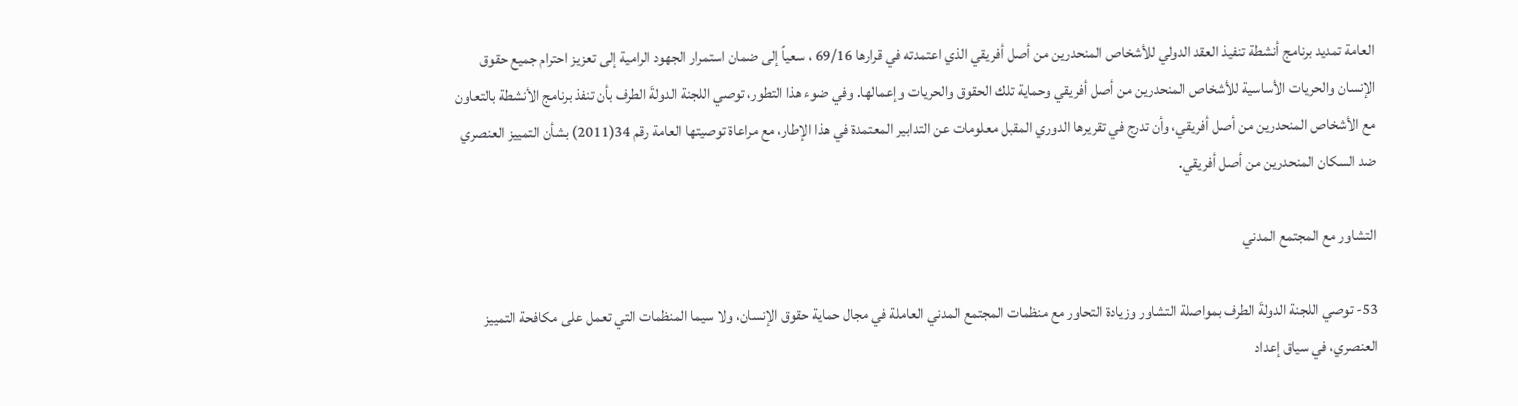العامة تمديد برنامج أنشطة تنفيذ العقد الدولي للأشخاص المنحدرين من أصل أفريقي الذي اعتمدته في قرارها 69/16 ، سعياً إلى ضمان استمرار الجهود الرامية إلى تعزيز احترام جميع حقوق الإنسان والحريات الأساسية للأشخاص المنحدرين من أصل أفريقي وحماية تلك الحقوق والحريات وإعمالها. وفي ضوء هذا التطور، توصي اللجنة الدولةَ الطرف بأن تنفذ برنامج الأنشطة بالتعاون مع الأشخاص المنحدرين من أصل أفريقي، وأن تدرج في تقريرها الدوري المقبل معلومات عن التدابير المعتمدة في هذا الإطار، مع مراعاة توصيتها العامة رقم 34(2011) بشأن التمييز العنصري ضد السكان المنحدرين من أصل أفريقي.

التشاور مع المجتمع المدني

53- توصي اللجنة الدولةَ الطرف بمواصلة التشاور وزيادة التحاور مع منظمات المجتمع المدني العاملة في مجال حماية حقوق الإنسان، ولا سيما المنظمات التي تعمل على مكافحة التمييز العنصري، في سياق إعداد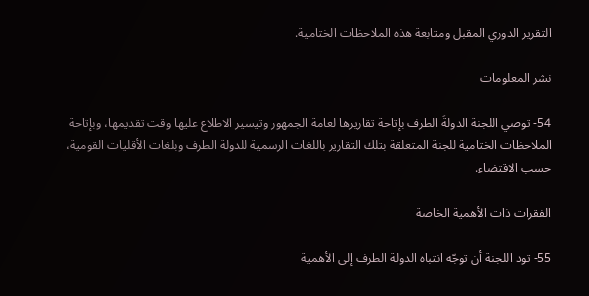التقرير الدوري المقبل ومتابعة هذه الملاحظات الختامية.

نشر المعلومات

54- توصي اللجنة الدولةَ الطرف بإتاحة تقاريرها لعامة الجمهور وتيسير الاطلاع عليها وقت تقديمها، وبإتاحة الملاحظات الختامية للجنة المتعلقة بتلك التقارير باللغات الرسمية للدولة الطرف وبلغات الأقليات القومية، حسب الاقتضاء.

الفقرات ذات الأهمية الخاصة

55- تود اللجنة أن توجّه انتباه الدولة الطرف إلى الأهمية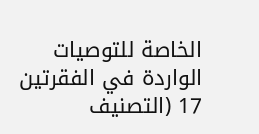الخاصة للتوصيات الواردة في الفقرتين 17 (التصنيف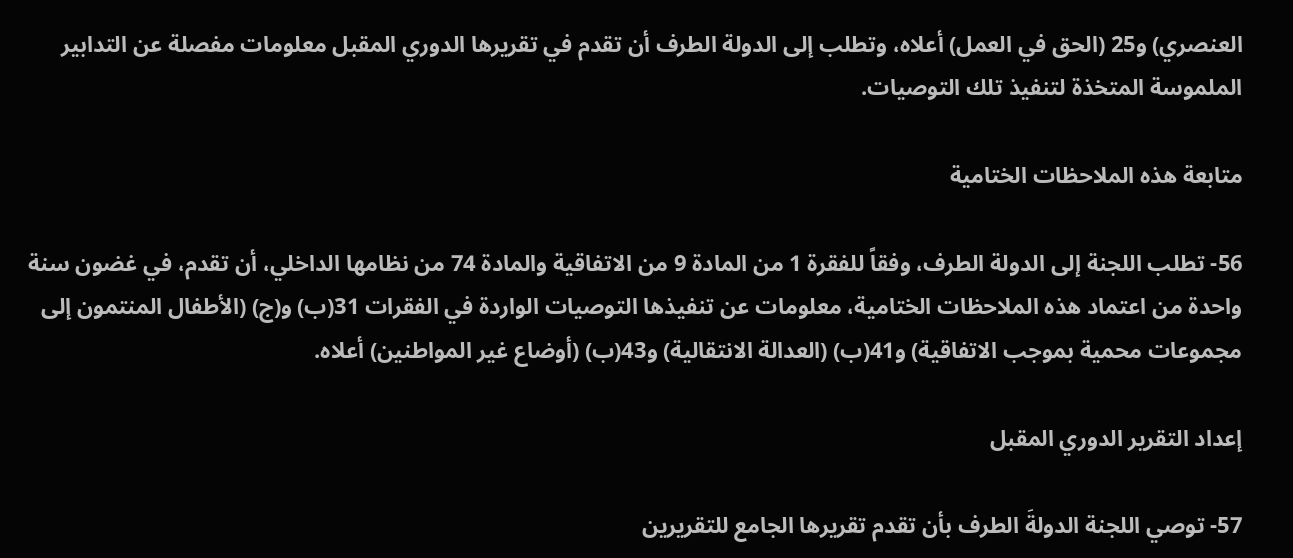العنصري) و25 (الحق في العمل) أعلاه، وتطلب إلى الدولة الطرف أن تقدم في تقريرها الدوري المقبل معلومات مفصلة عن التدابير الملموسة المتخذة لتنفيذ تلك التوصيات.

متابعة هذه الملاحظات الختامية

56- تطلب اللجنة إلى الدولة الطرف، وفقاً للفقرة 1 من المادة 9 من الاتفاقية والمادة 74 من نظامها الداخلي، أن تقدم، في غضون سنة واحدة من اعتماد هذه الملاحظات الختامية، معلومات عن تنفيذها التوصيات الواردة في الفقرات 31(ب) و(ج) (الأطفال المنتمون إلى مجموعات محمية بموجب الاتفاقية) و41(ب) (العدالة الانتقالية) و43(ب) (أوضاع غير المواطنين) أعلاه.

إعداد التقرير الدوري المقبل

57- توصي اللجنة الدولةَ الطرف بأن تقدم تقريرها الجامع للتقريرين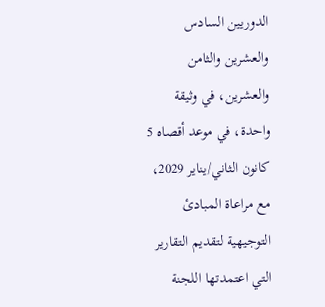الدوريين السادس والعشرين والثامن والعشرين، في وثيقة واحدة، في موعد أقصاه 5 كانون الثاني/يناير 2029، مع مراعاة المبادئ التوجيهية لتقديم التقارير التي اعتمدتها اللجنة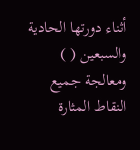أثناء دورتها الحادية والسبعين ( ) ومعالجة جميع النقاط المثارة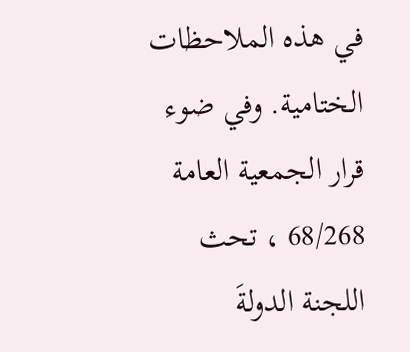في هذه الملاحظات الختامية. وفي ضوء قرار الجمعية العامة 68/268 ، تحث اللجنة الدولةَ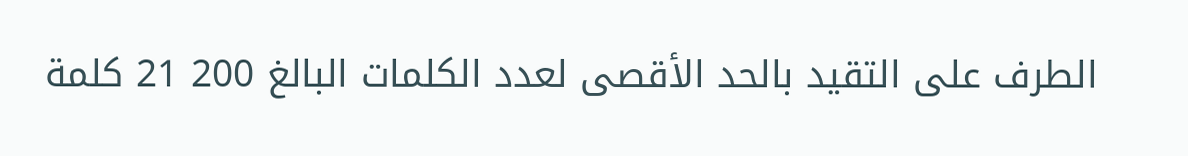الطرف على التقيد بالحد الأقصى لعدد الكلمات البالغ 200 21 كلمة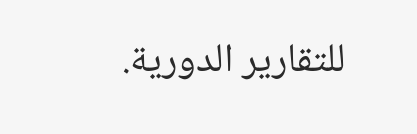للتقارير الدورية.